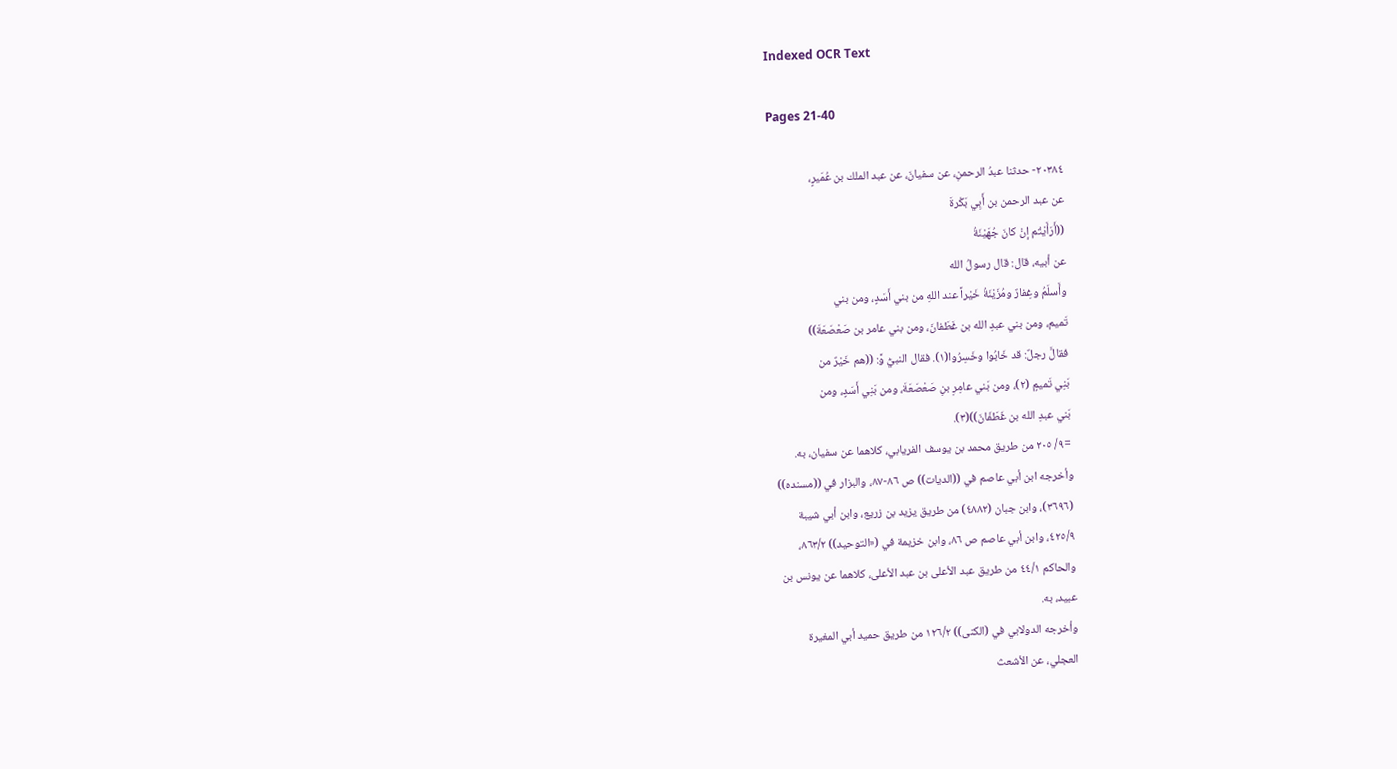Indexed OCR Text

Pages 21-40

٢٠٣٨٤- حدثنا عبدُ الرحمنِ، عن سفيانَ، عن عبد الملك بن عُمَيرٍ،
عن عبد الرحمن بن أَبِي بَكْرةَ
((أَرَأَيْتُم إنْ كانَ جُهَيْنَةُ
عن أبيه، قال: قال رسولُ الله
وأَسلَمُ وغِفارٌ ومُزَيْنَةُ خَيْراً عند اللهِ من بني أَسَدٍ، ومن بني
تَميم، ومن بني عبدِ الله بن غَطَفانَ، ومن بني عامر بن صَعْصَعَةَ))
فقالَّ رجلٌ: قد خَابُوا وخَسِرُوا(١). فقال النبيُّ وَّ: ((هم خَيْرٌ من
بَنِي تَميمٍ (٢)، ومن بَني عامِرِ بنِ صَعْصَعَةَ، ومن بَنِي أَسَدٍ، ومن
بَني عبدِ الله بن غَطَفَانَ))(٣).
=٩/ ٢٠٥ من طريق محمد بن يوسف الفريابي، كلاهما عن سفيان، به.
وأخرجه ابن أبي عاصم في ((الديات)) ص ٨٦-٨٧، والبزار في ((مسنده))
(٣٦٩٦)، وابن جبان (٤٨٨٢) من طريق يزيد بن زريع، وابن أبي شيبة
٤٢٥/٩، وابن أبي عاصم ص ٨٦، وابن خزيمة في («التوحيد)) ٨٦٣/٢،
والحاكم ٤٤/١ من طريق عبد الأعلى بن عبد الأعلى، كلاهما عن يونس بن
عبيد، به.
وأخرجه الدولابي في (الكنى)) ١٢٦/٢ من طريق حميد أبي المغيرة
العجلي، عن الأشعث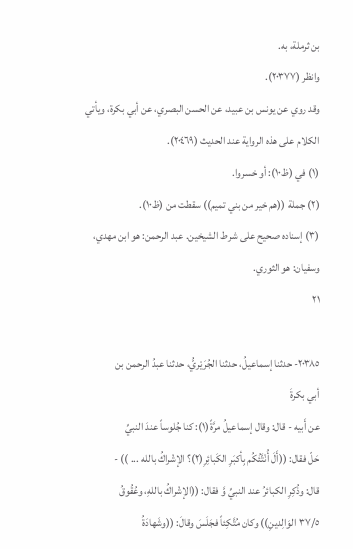بن ثرملة، به.
وانظر (٢٠٣٧٧).
وقد روي عن يونس بن عبيد، عن الحسن البصري، عن أبي بكرة، ويأتي
الكلام على هذه الرواية عند الحديث (٢٠٤٦٩).
(١) في (ظ١٠): أو خسروا.
(٢) جملة ((هم خير من بني تميم)) سقطت من (ظ١٠).
(٣) إسناده صحيح على شرط الشيخين. عبد الرحمن: هو ابن مهدي،
وسفيان: هو الثوري.
٢١

٢٠٣٨٥- حدثنا إسماعيلُ، حدثنا الجُرَيْريُّ، حدثنا عبدُ الرحمن بن
أبي بكرةَ
عن أَبيه - قال: وقال إسماعيلُ مرَّةً(١): كنا جُلوساً عندَ النبيِّ
حَلّ فقال: ((أَلَ أُنْتَّئُكُم بِأكبَرِ الكَبائِرِ(٢)؟ الإشْراكُ بالله ... )) -
قال: وذُكِرِ الكبائرُ عند النبيِّ وَّ فقال: ((الإشْراكُ باللهِ، وعُقُوقُ
٣٧/٥ الوَالِدينِ)) وكان مُتَّكِئاً فجَلَسَ وقالَ: ((وشَهادَةُ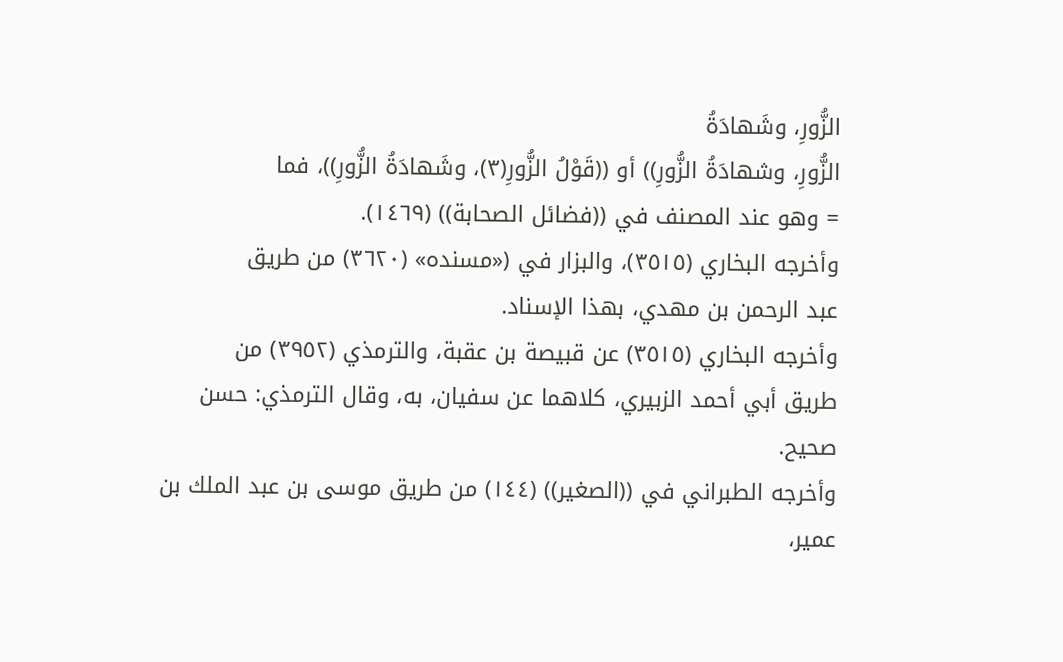الزُّورِ، وشَهادَةُ
الزُّورِ، وشهادَةُ الزُّورِ)) أو ((قَوْلُ الزُّورِ(٣)، وشَهادَةُ الزُّورِ))، فما
= وهو عند المصنف في ((فضائل الصحابة)) (١٤٦٩).
وأخرجه البخاري (٣٥١٥)، والبزار في («مسنده» (٣٦٢٠) من طريق
عبد الرحمن بن مهدي، بهذا الإسناد.
وأخرجه البخاري (٣٥١٥) عن قبيصة بن عقبة، والترمذي (٣٩٥٢) من
طريق أبي أحمد الزبيري، كلاهما عن سفيان، به، وقال الترمذي: حسن
صحیح.
وأخرجه الطبراني في ((الصغير)) (١٤٤) من طريق موسى بن عبد الملك بن
عمیر،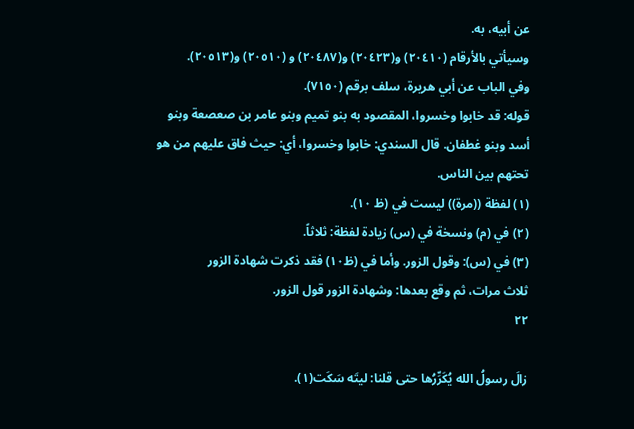عن أبيه، به.
وسيأتي بالأرقام (٢٠٤١٠) و(٢٠٤٢٣) و(٢٠٤٨٧) و (٢٠٥١٠) و(٢٠٥١٣).
وفي الباب عن أبي هريرة، سلف برقم (٧١٥٠).
قوله: قد خابوا وخسروا، المقصود به بنو تميم وبنو عامر بن صعصعة وبنو
أسد وبنو غطفان. قال السندي: خابوا وخسروا، أي: حيث فاق عليهم من هو
تحتهم بين الناس.
(١) لفظة ((مرة)) ليست في (ظ ١٠).
(٢) في (م) ونسخة في (س) زيادة لفظة: ثلاثاً.
(٣) في (س): وقول الزور. وأما في (ظ١٠) فقد ذكرت شهادة الزور
ثلاث مرات، ثم وقع بعدها: وشهادة الزور قول الزور.
٢٢

زالَ رسولُ الله يُكَرِّرُها حتى قلنا: ليتَه سَكَت(١).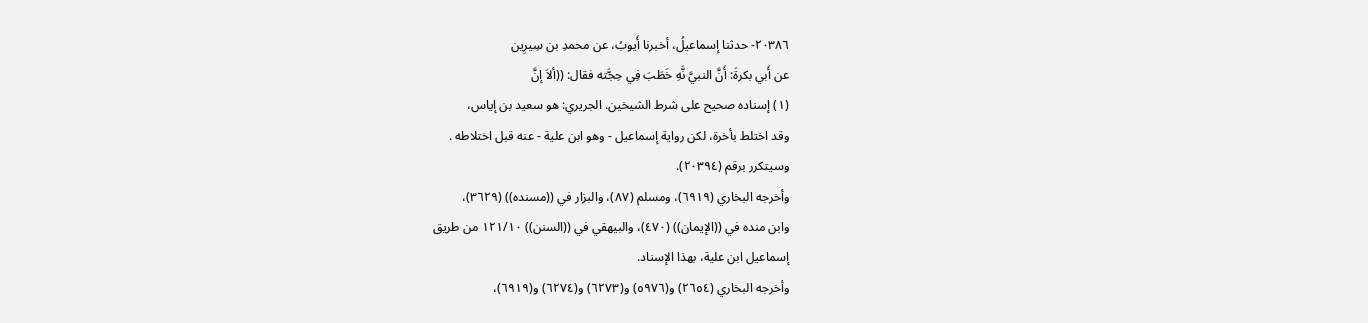٢٠٣٨٦- حدثنا إسماعيلُ، أخبرنا أَيوبُ، عن محمدِ بن سِيرِين
عن أَبي بكرةَ: أَنَّ النبيَّ نَّهِ خَطَبَ فِي حِجَّته فقال: ((ألاَ إنَّ
(١) إسناده صحيح على شرط الشيخين. الجريري: هو سعيد بن إياس،
وقد اختلط بأخرة، لكن رواية إسماعيل - وهو ابن علية - عنه قبل اختلاطه .
وسيتكرر برقم (٢٠٣٩٤).
وأخرجه البخاري (٦٩١٩)، ومسلم (٨٧)، والبزار في ((مسنده)) (٣٦٢٩)،
وابن منده في ((الإيمان)) (٤٧٠)، والبيهقي في ((السنن)) ١٢١/١٠ من طريق
إسماعيل ابن علية، بهذا الإسناد.
وأخرجه البخاري (٢٦٥٤) و(٥٩٧٦) و(٦٢٧٣) و(٦٢٧٤) و(٦٩١٩)،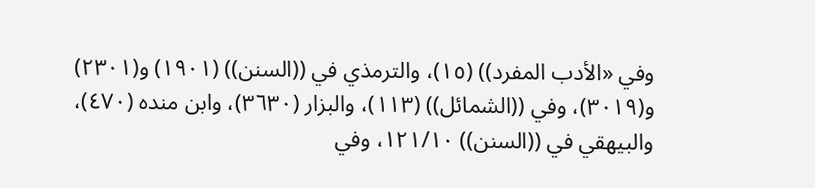وفي «الأدب المفرد)) (١٥)، والترمذي في ((السنن)) (١٩٠١) و(٢٣٠١)
و(٣٠١٩)، وفي ((الشمائل)) (١١٣)، والبزار (٣٦٣٠)، وابن منده (٤٧٠)،
والبيهقي في ((السنن)) ١٢١/١٠، وفي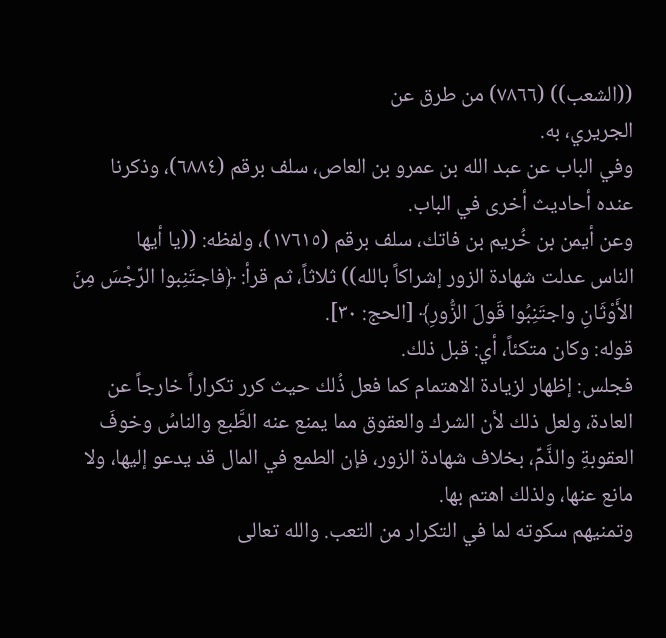((الشعب)) (٧٨٦٦) من طرق عن
الجريري، به.
وفي الباب عن عبد الله بن عمرو بن العاص، سلف برقم (٦٨٨٤)، وذكرنا
عنده أحاديث أخرى في الباب.
وعن أيمن بن خُريم بن فاتك، سلف برقم (١٧٦١٥)، ولفظه: ((يا أيها
الناس عدلت شهادة الزور إشراكاً بالله)) ثلاثاً، ثم قرأ: ﴿فاجتَنِبوا الرِّجْسَ مِنَ
الأَوْثَانِ واجتَنِبُوا قَولَ الزُّورِ﴾ [الحج: ٣٠].
قوله: وكان متكئاً، أي: قبل ذلك.
فجلس: إظهار لزيادة الاهتمام كما فعل ذُلك حيث كرر تكراراً خارجاً عن
العادة، ولعل ذلك لأن الشرك والعقوق مما يمنع عنه الطَّبع والناسُ وخوفَ
العقوبةِ والذَّمِّ، بخلاف شهادة الزور، فإن الطمع في المال قد يدعو إليها، ولا
مانع عنها، ولذلك اهتم بها.
وتمنيهم سكوته لما في التكرار من التعب. والله تعالى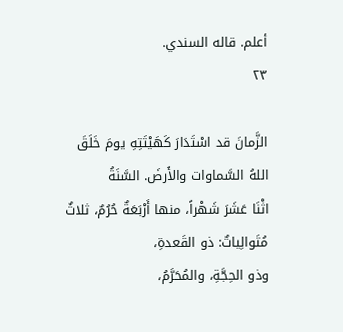أعلم. قاله السندي.
٢٣

الزَّمانَ قد اسْتَدَارَ كَهَيْتَتِهِ يومَ خَلَقَ اللهُ السَّماوات والأَرضَ. السَّنَةُ
اثْنَا عَشَرَ شَهْراً، منها أَرْبَعَةٌ حُرُمٌ، ثلاثٌ مُتَوالِياتٌ: ذو القَعدةِ،
وذو الحِجَّةِ، والمُحَرَّمُ،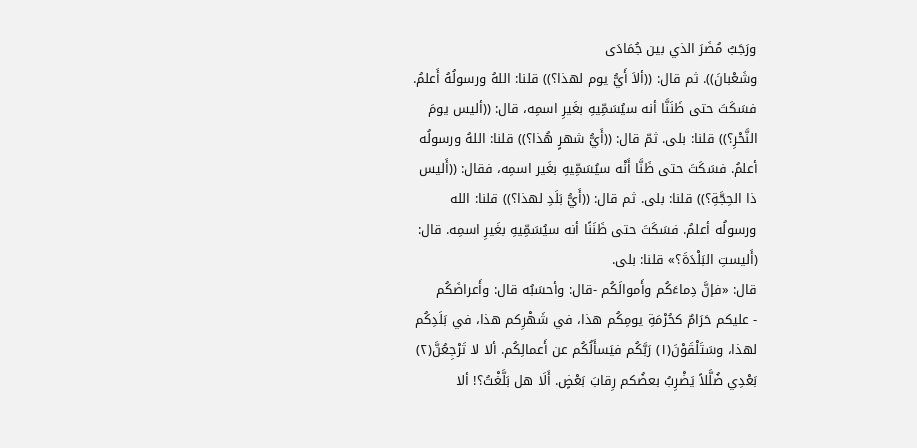ورَجَبُ مُضَرَ الذي بين جُمَادَى
وشَعْبانَ)). ثم قال: ((ألاَ أَيُّ يوم لهذا؟)) قلنا: اللهُ ورسولُهُ أَعلمُ.
فسَكَتَ حتى ظَنَنَّا أنه سيُسَمِّيهِ بغَيرِ اسمِه، قال: ((أليس يومَ
النَّحْرِ؟)) قلنا: بلى. ثمّ قال: ((أَيُّ شهرٍ هُذا؟)) قلنا: اللهُ ورسولُه
أعلمُ. فسَكَتَ حتى ظَنَّا أَنْه سيُسَمِّيهِ بغَير اسمِه، فقال: ((أَليس
ذا الحِجَّةِ؟)) قلنا: بلى. ثم قال: ((أَيُّ بَلَدِ لهذا؟)) قلنا: الله
ورسولُه أعلمُ. فسَكَتَ حتى ظَنَنًا أنه سيُسَمِّيهِ بغَيرِ اسمِه. قال:
(أَليستِ البَلْدَةَ؟» قلنا: بلى.
قال: «فإنَّ دِماءَكُم وأَموالَكُم -قال: وأحسَبُه قال: وأَعراضَكُم
- عليكم حَرَامٌ كحُرْمَةِ يومِكُم هذا، في شَهْرِكم هذا، في بَلَدِكُم
لهذا، وسَتَلْقَوْنَ(١) رَبَّكُم فيَسأَلُكُم عن أَعمالِكُم. ألا لا تَرْجِعُنَّ(٢)
بَعْدِي ضُلَّلاً يَضْرِبُ بعضُكم رِقابَ بَعْضٍ. أَلَا هل بَلَّغْتُ؟! ألا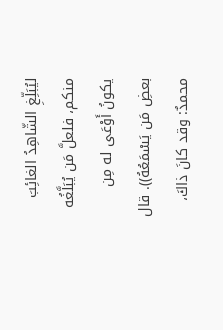ليُبَلِّغِ الشّاهِدُ الغائِبَ منكم، فلعلَّ مَن يُبَلَّغُه يكونُ أَوْعَى له مِن
بعضِ مَن يَسْمَعُهُ)). قال محمدٌ: وقد كانَ ذاكَ،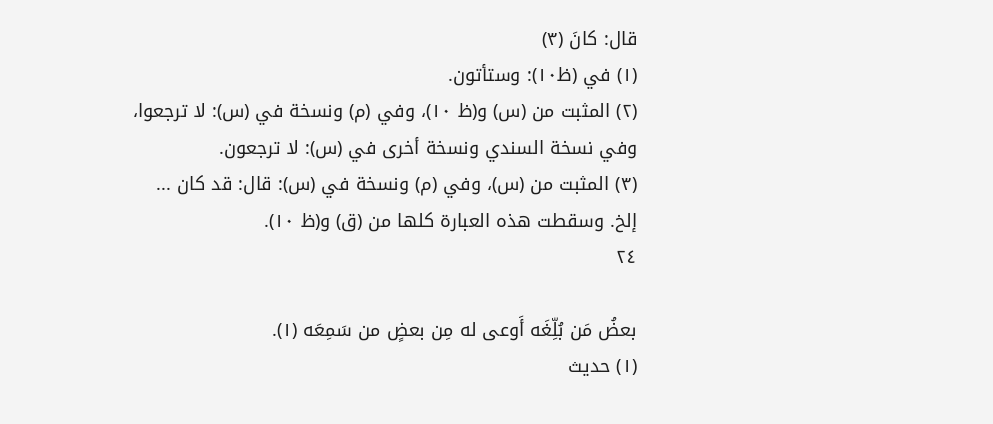قال: كانَ (٣)
(١) في (ظ١٠): وستأتون.
(٢) المثبت من (س) و(ظ ١٠)، وفي (م) ونسخة في (س): لا ترجعوا،
وفي نسخة السندي ونسخة أخرى في (س): لا ترجعون.
(٣) المثبت من (س)، وفي (م) ونسخة في (س): قال: قد كان ...
إلخ. وسقطت هذه العبارة كلها من (ق) و(ظ ١٠).
٢٤

بعضُ مَن بُلِّغَه أَوعى له مِن بعضٍ من سَمِعَه (١).
(١) حديث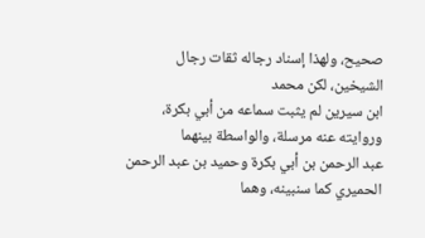صحيح، ولهذا إسناد رجاله ثقات رجال الشيخين، لكن محمد
ابن سيرين لم يثبت سماعه من أبي بكرة، وروايته عنه مرسلة، والواسطة بينهما
عبد الرحمن بن أبي بكرة وحميد بن عبد الرحمن الحميري كما سنبينه، وهما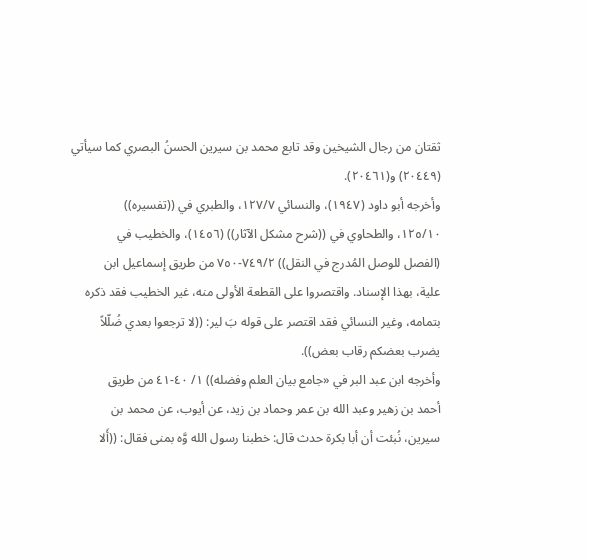ثقتان من رجال الشيخين وقد تابع محمد بن سيرين الحسنُ البصري كما سيأتي
(٢٠٤٤٩) و(٢٠٤٦١).
وأخرجه أبو داود (١٩٤٧)، والنسائي ١٢٧/٧، والطبري في ((تفسيره))
١٢٥/١٠، والطحاوي في ((شرح مشكل الآثار)) (١٤٥٦)، والخطيب في
(الفصل للوصل المُدرج في النقل)) ٧٤٩/٢-٧٥٠ من طريق إسماعيل ابن
علية، بهذا الإسناد. واقتصروا على القطعة الأولى منه، غير الخطيب فقد ذكره
بتمامه، وغير النسائي فقد اقتصر على قوله بَ لير: ((لا ترجعوا بعدي ضُلّلاً
يضرب بعضكم رقاب بعض)).
وأخرجه ابن عبد البر في «جامع بيان العلم وفضله)) ١/ ٤٠-٤١ من طريق
أحمد بن زهير وعبد الله بن عمر وحماد بن زيد، عن أيوب، عن محمد بن
سيرين، نُبئت أن أبا بكرة حدث قال: خطبنا رسول الله وَّه بمنى فقال: ((أَلا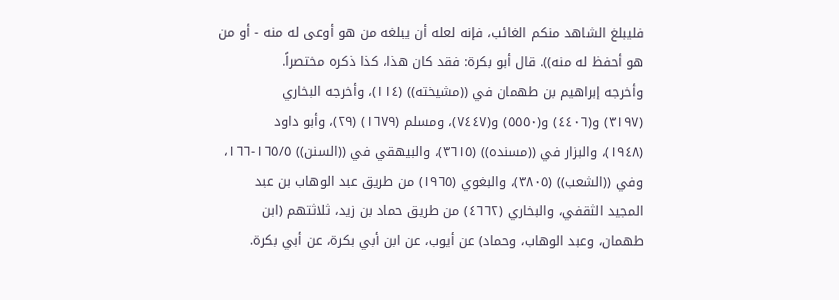فليبلغ الشاهد منكم الغائب، فإنه لعله أن يبلغه من هو أوعى له منه - أو من
هو أحفظ له منه)). قال أبو بكرة: فقد كان هذا، كذا ذكره مختصراً.
وأخرجه إبراهيم بن طهمان في ((مشيخته)) (١١٤)، وأخرجه البخاري
(٣١٩٧) و(٤٤٠٦) و(٥٥٥٠) و(٧٤٤٧)، ومسلم (١٦٧٩) (٢٩)، وأبو داود
(١٩٤٨)، والبزار في ((مسنده)) (٣٦١٥)، والبيهقي في ((السنن)) ١٦٥/٥-١٦٦،
وفي ((الشعب)) (٣٨٠٥)، والبغوي (١٩٦٥) من طريق عبد الوهاب بن عبد
المجيد الثقفي، والبخاري (٤٦٦٢) من طريق حماد بن زيد، ثلاثتهم (ابن
طهمان، وعبد الوهاب، وحماد) عن أيوب، عن ابن أبي بكرة، عن أبي بكرة.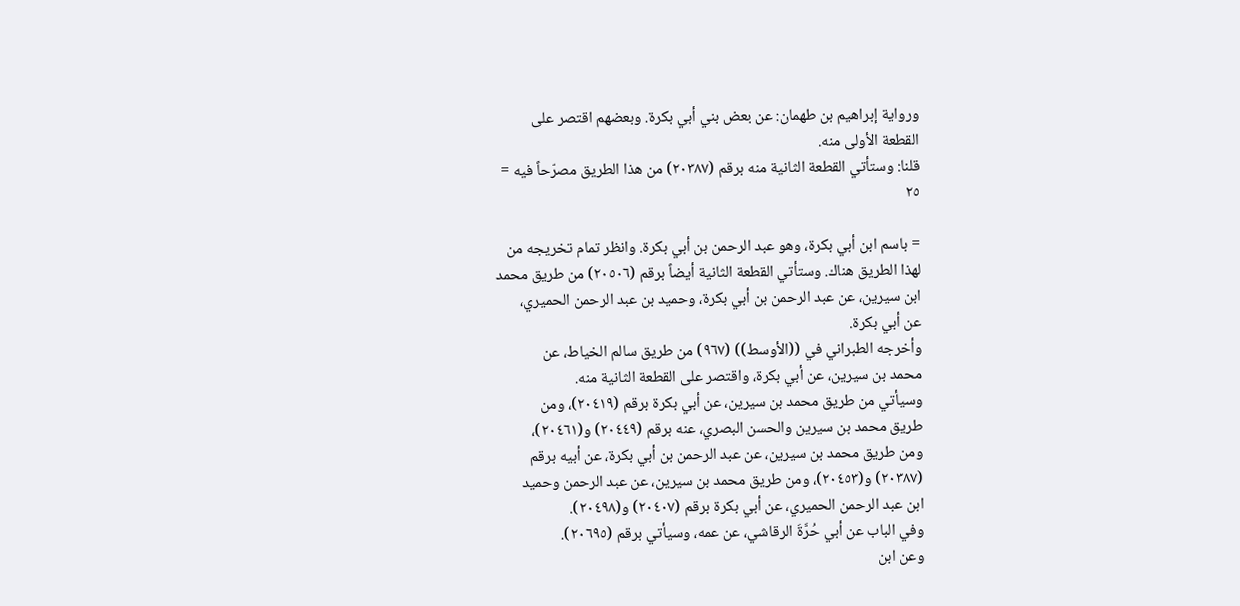ورواية إبراهيم بن طهمان: عن بعض بني أبي بكرة. وبعضهم اقتصر على
القطعة الأولى منه.
قلنا: وستأتي القطعة الثانية منه برقم (٢٠٣٨٧) من هذا الطريق مصرّحاً فيه =
٢٥

= باسم ابن أبي بكرة، وهو عبد الرحمن بن أبي بكرة. وانظر تمام تخريجه من
لهذا الطريق هناك. وستأتي القطعة الثانية أيضاً برقم (٢٠٥٠٦) من طريق محمد
ابن سيرين، عن عبد الرحمن بن أبي بكرة، وحميد بن عبد الرحمن الحميري،
عن أبي بكرة.
وأخرجه الطبراني في ((الأوسط)) (٩٦٧) من طريق سالم الخياط، عن
محمد بن سيرين، عن أبي بكرة، واقتصر على القطعة الثانية منه.
وسيأتي من طريق محمد بن سيرين، عن أبي بكرة برقم (٢٠٤١٩)، ومن
طريق محمد بن سيرين والحسن البصري، عنه برقم (٢٠٤٤٩) و(٢٠٤٦١)،
ومن طريق محمد بن سيرين، عن عبد الرحمن بن أبي بكرة، عن أبيه برقم
(٢٠٣٨٧) و(٢٠٤٥٣)، ومن طريق محمد بن سيرين، عن عبد الرحمن وحميد
ابن عبد الرحمن الحميري، عن أبي بكرة برقم (٢٠٤٠٧) و(٢٠٤٩٨).
وفي الباب عن أبي حُرَّةَ الرقاشي، عن عمه، وسيأتي برقم (٢٠٦٩٥).
وعن ابن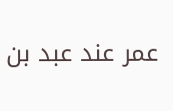عمر عند عبد بن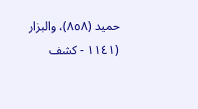حميد (٨٥٨)، والبزار (١١٤١ - كشف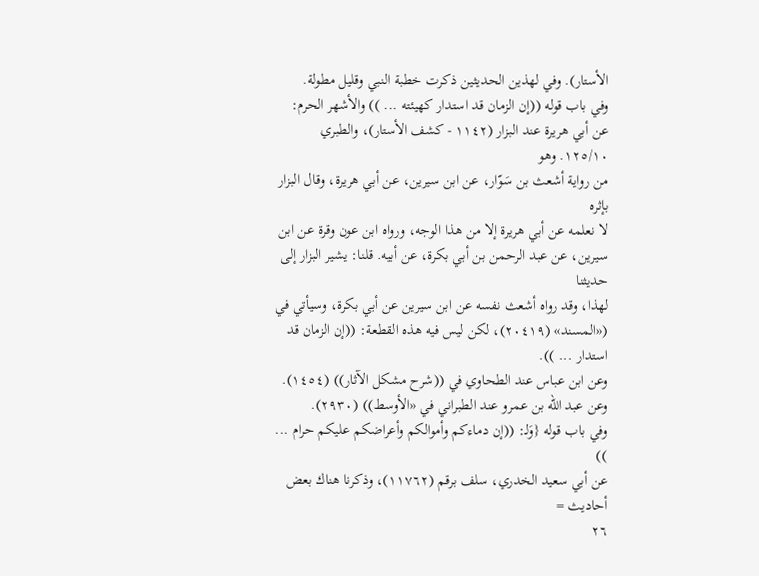الأستار). وفي لهذين الحديثين ذكرت خطبة النبي وقليل مطولة.
وفي باب قوله ((إن الزمان قد استدار كهيئته ... )) والأشهر الحرم:
عن أبي هريرة عند البزار (١١٤٢ - كشف الأستار)، والطبري ١٢٥/١٠. وهو
من رواية أشعث بن سَوّار، عن ابن سيرين، عن أبي هريرة، وقال البزار بإثره
لا نعلمه عن أبي هريرة إلا من هذا الوجه، ورواه ابن عون وقرة عن ابن
سيرين، عن عبد الرحمن بن أبي بكرة، عن أبيه. قلنا: يشير البزار إلى حديثنا
لهذا، وقد رواه أشعث نفسه عن ابن سيرين عن أبي بكرة، وسيأتي في
(«المسند» (٢٠٤١٩)، لكن ليس فيه هذه القطعة: ((إن الزمان قد استدار ... )).
وعن ابن عباس عند الطحاوي في ((شرح مشكل الآثار)) (١٤٥٤).
وعن عبد الله بن عمرو عند الطبراني في «الأوسط)) (٢٩٣٠).
وفي باب قوله {وَلـ: ((إن دماءكم وأموالكم وأعراضكم عليكم حرام ... ))
عن أبي سعيد الخدري، سلف برقم (١١٧٦٢)، وذكرنا هناك بعض أحاديث =
٢٦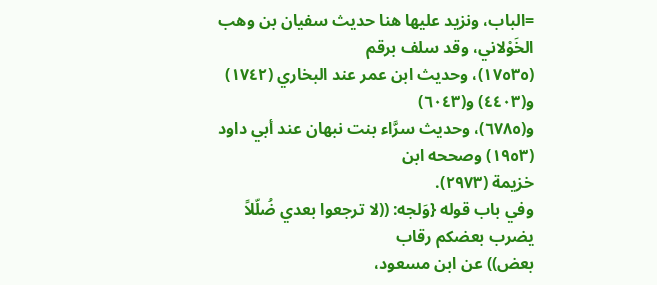=الباب، ونزيد عليها هنا حديث سفيان بن وهب الخَوْلاني، وقد سلف برقم
(١٧٥٣٥)، وحديث ابن عمر عند البخاري (١٧٤٢) و(٤٤٠٣) و(٦٠٤٣)
و(٦٧٨٥)، وحديث سرَّاء بنت نبهان عند أبي داود (١٩٥٣) وصححه ابن
خزيمة (٢٩٧٣).
وفي باب قوله {وَلجه: ((لا ترجعوا بعدي ضُلّلاً يضرب بعضكم رقاب
بعض)) عن ابن مسعود،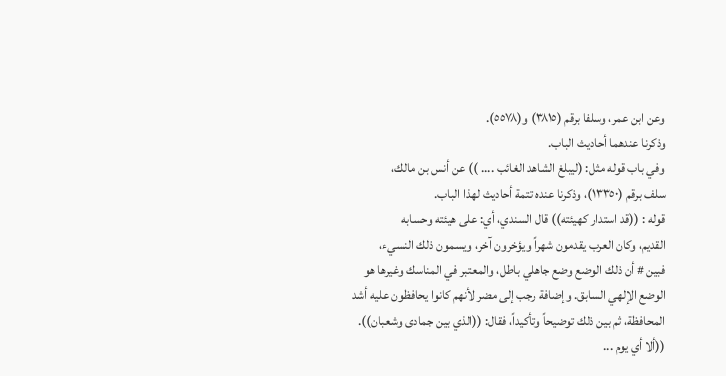وعن ابن عمر، وسلفا برقم (٣٨١٥) و(٥٥٧٨).
وذكرنا عندهما أحاديث الباب.
وفي باب قوله مثل: (ليبلغ الشاهد الغائب .... )) عن أنس بن مالك،
سلف برقم (١٣٣٥٠)، وذكرنا عنده تتمة أحاديث لهذا الباب.
قوله : ((قد استدار كهيئته)) قال السندي، أي: على هيئته وحسابه
القديم، وكان العرب يقدمون شهراً ويؤخرون آخر، ويسمون ذلك النسيء،
فبين # أن ذلك الوضع وضع جاهلي باطل، والمعتبر في المناسك وغيرها هو
الوضع الإلهي السابق. وإضافة رجب إلى مضر لأنهم كانوا يحافظون عليه أشد
المحافظة، ثم بين ذلك توضيحاً وتأكيداً، فقال: ((الذي بين جمادى وشعبان)).
((ألا أي يوم ...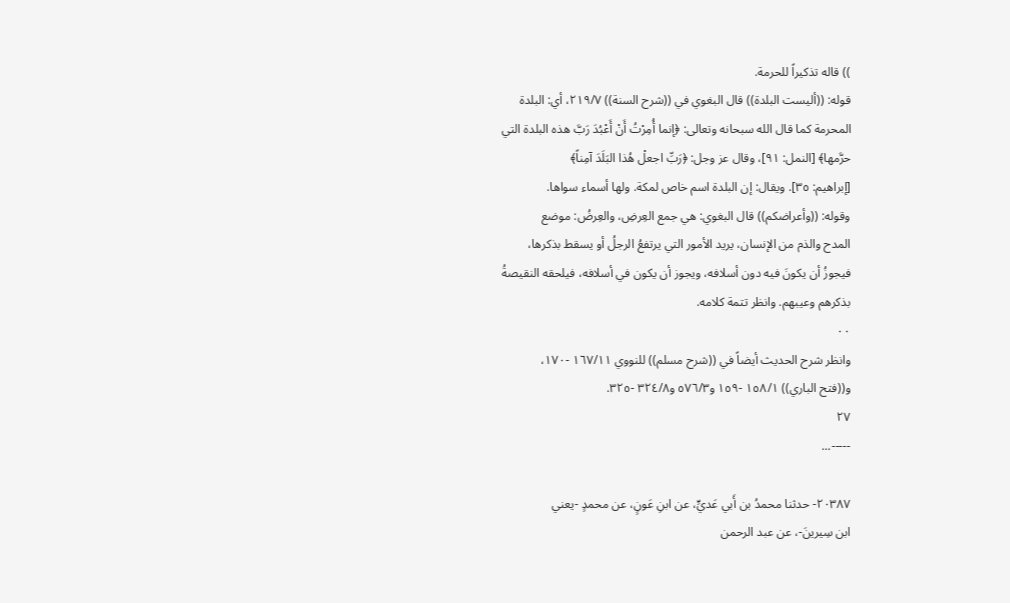)) قاله تذكيراً للحرمة.
قوله: ((أليست البلدة)) قال البغوي في ((شرح السنة)) ٢١٩/٧، أي: البلدة
المحرمة كما قال الله سبحانه وتعالى: ﴿إنما أُمِرْتُ أَنْ أَعْبُدَ رَبَّ هذه البلدة التي
حرَّمها﴾ [النمل: ٩١]، وقال عز وجل: ﴿رَبِّ اجعلْ هُذا البَلَدَ آمِناً﴾
[إبراهيم: ٣٥]. ويقال: إن البلدة اسم خاص لمكة. ولها أسماء سواها.
وقوله: ((وأعراضكم)) قال البغوي: هي جمع العِرضِ، والعِرضُ: موضع
المدح والذم من الإنسان، يريد الأمور التي يرتفعُ الرجلُ أو يسقط بذكرها،
فيجوزُ أن يكونَ فيه دون أسلافه، ويجوز أن يكون في أسلافه، فيلحقه النقيصةُ
بذکرهم وعيبهم. وانظر تتمة كلامه.
٠٠
وانظر شرح الحديث أيضاً في ((شرح مسلم)) للنووي ١٦٧/١١ -١٧٠،
و((فتح الباري)) ١٥٨/١ -١٥٩ و٥٧٦/٣ و٣٢٤/٨ -٣٢٥.
٢٧
-----...

٢٠٣٨٧- حدثنا محمدُ بن أَبي عَديٍّ، عن ابنِ عَونٍ، عن محمدٍ -یعني
ابن سِيرينَ-، عن عبد الرحمن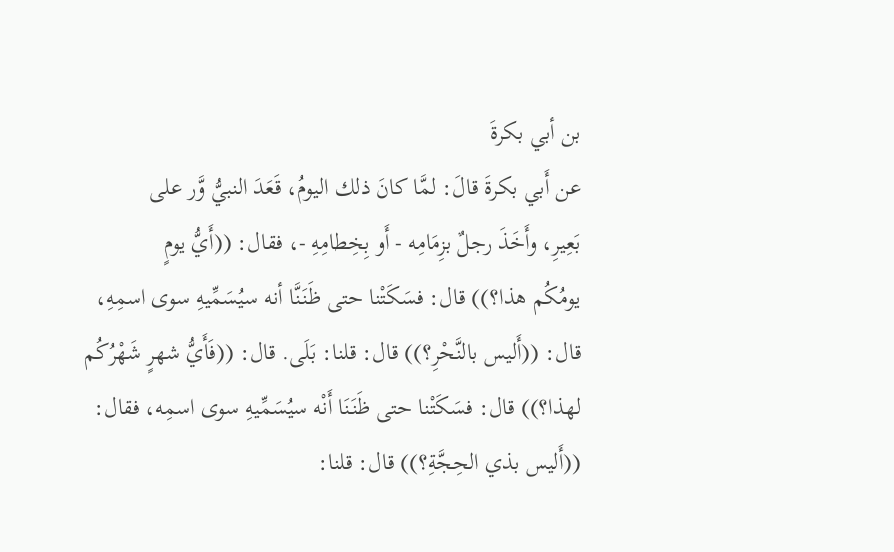بن أبي بكرةَ
عن أَبي بكرةَ قالَ: لمَّا كانَ ذلك اليومُ، قَعَدَ النبيُّ وَّر على
بَعِيرِ، وأَخَذَ رجلٌ بزِمَامِه - أَو بِخِطامِهِ -، فقال: ((أَيُّ يومٍ
يومُكُم هذا؟)) قال: فسَكَتْنا حتى ظَنَنَّا أنه سيُسَمِّيهِ سوى اسمِهِ،
قال: ((أَليس بالنَّحْرِ؟)) قال: قلنا: بَلَى. قال: ((فَأَيُّ شهرٍ شَهْرُكُم
لهذا؟)) قال: فسَكَتْنا حتى ظَنَنَا أَنْه سيُسَمِّيهِ سوى اسمِه، فقال:
((أَليس بذي الحِجَّةِ؟)) قال: قلنا: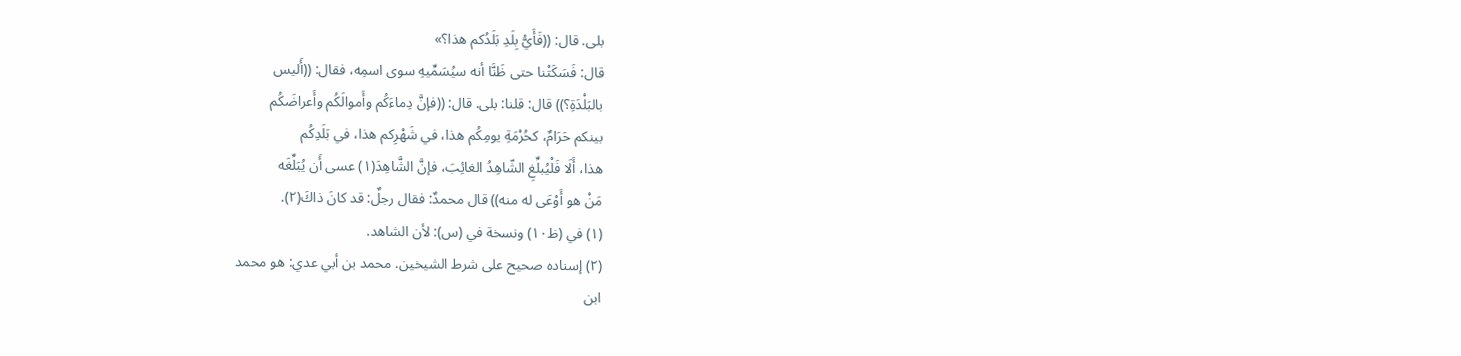بلى. قال: ((فَأَيُّ بِلَدِ بَلَدُكم هذا؟»
قال: فَسَكَتْنا حتى ظَنَّا أنه سيُسَمِّيهِ سوى اسمِه، فقال: ((أَليس
بالبَلْدَةِ؟)) قال: قلنا: بلى. قال: ((فإنَّ دِماءَكُم وأَموالَكُم وأَعراضَكُم
بينكم حَرَامٌ، كحُرْمَةِ يومِكُم هذا، في شَهْرِكم هذا، في بَلَدِكُم
هذا، أَلَا فَلْيُبلِّغِ الشّاهِدُ الغائِبَ، فإنَّ الشَّاهِدَ(١) عسى أَن يُبَلِّغَه
مَنْ هو أَوْعَى له منه)) قال محمدٌ: فقال رجلٌ: قد كانَ ذاكَ(٢).
(١) في (ظ١٠) ونسخة في (س): لأن الشاهد.
(٢) إسناده صحيح على شرط الشيخين. محمد بن أبي عدي: هو محمد
ابن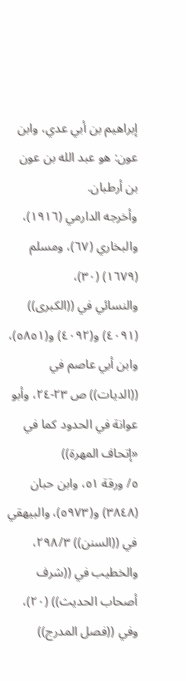إبراهيم بن أبي عدي، وابن عون: هو عبد الله بن عون بن أرطبان.
وأخرجه الدارمي (١٩١٦)، والبخاري (٦٧)، ومسلم (١٦٧٩) (٣٠)،
والنسائي في ((الكبرى)) (٤٠٩١) و(٤٠٩٢) و(٥٨٥١)، وابن أبي عاصم في
((الديات)) ص ٢٣-٢٤، وأبو عوانة في الحدود كما في «إتحاف المهرة))
٥/ ورقة ٥١، وابن حبان (٣٨٤٨) و(٥٩٧٣)، والبيهقي في ((السنن)) ٢٩٨/٣،
والخطيب في ((شرف أصحاب الحديث)) (٢٠)، وفي ((فصل المدرج))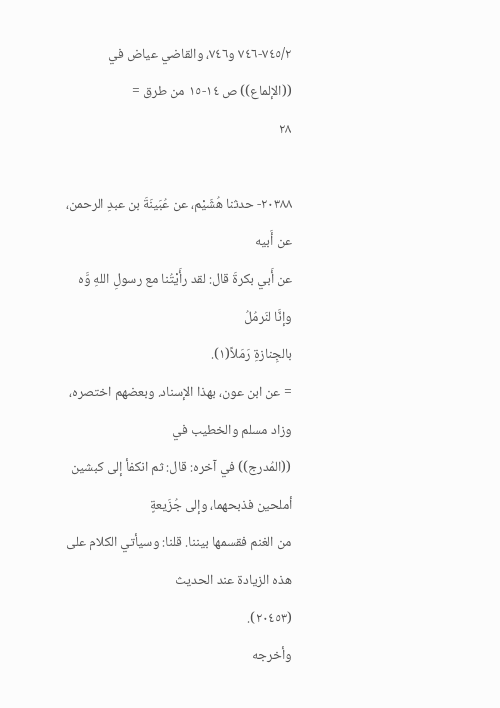٧٤٥/٢-٧٤٦ و٧٤٦، والقاضي عياض في ((الإلماع)) ص ١٤-١٥ من طرق =
٢٨

٢٠٣٨٨- حدثنا هُشَيْم، عن عُبَينَةَ بن عبدِ الرحمن، عن أَبيه
عن أَبي بكرةَ قال: لقد رأَيْتُنا مع رسولِ اللهِ وَّه وإنَّا لنَرمُلُ
بالجِنازةِ رَمَلاً(١).
= عن ابن عون، بهذا الإسناد. وبعضهم اختصره، وزاد مسلم والخطيب في
((المُدرج)) في آخره: قال: ثم انكفأ إلى كبشين أملحين فذبحهما، وإلى جُزَيعةٍ
من الغنم فقسمها بيننا. قلنا: وسيأتي الكلام على هذه الزيادة عند الحديث
(٢٠٤٥٣).
وأخرجه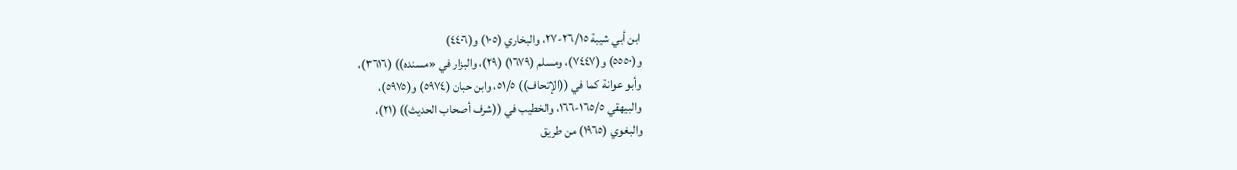ابن أبي شيبة ٢٦/١٥-٢٧، والبخاري (١٠٥) و(٤٤٠٦)
و(٥٥٥٠) و(٧٤٤٧)، ومسلم (١٦٧٩) (٢٩)، والبزار في «مسنده)) (٣٦١٦)،
وأبو عوانة كما في ((الإتحاف)) ٥١/٥، وابن حبان (٥٩٧٤) و(٥٩٧٥)،
والبيهقي ١٦٥/٥-١٦٦، والخطيب في ((شرف أصحاب الحديث)) (٢١)،
والبغوي (١٩٦٥) من طريق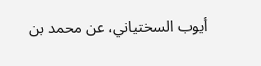أيوب السختياني، عن محمد بن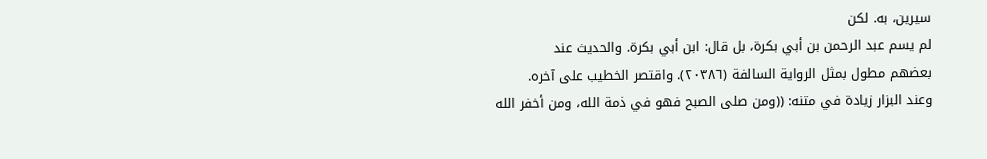سيرين، به. لكن
لم يسم عبد الرحمن بن أبي بكرة، بل قال: ابن أبي بكرة. والحديث عند
بعضهم مطول بمثل الرواية السالفة (٢٠٣٨٦). واقتصر الخطيب على آخره.
وعند البزار زيادة في متنه: ((ومن صلى الصبح فهو في ذمة الله، ومن أخفر الله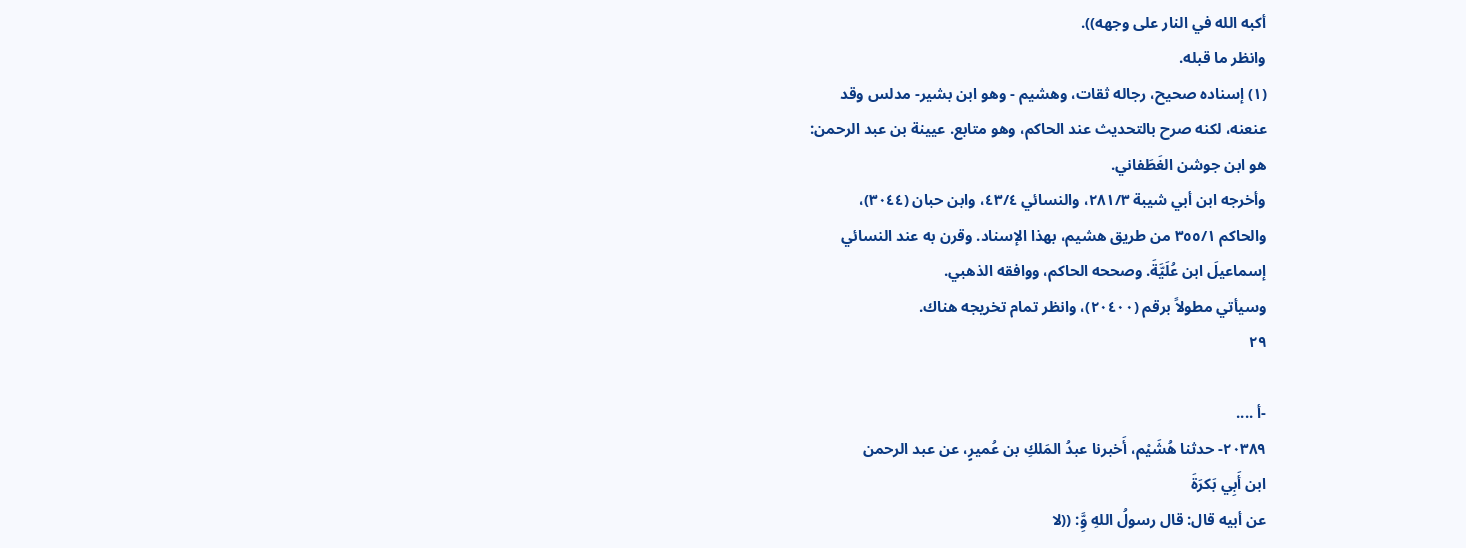أکبه الله في النار على وجهه)).
وانظر ما قبله.
(١) إسناده صحيح، رجاله ثقات، وهشيم - وهو ابن بشير- مدلس وقد
عنعنه، لكنه صرح بالتحديث عند الحاكم، وهو متابع. عيينة بن عبد الرحمن:
هو ابن جوشن الغَطَفاني.
وأخرجه ابن أبي شيبة ٢٨١/٣، والنسائي ٤٣/٤، وابن حبان (٣٠٤٤)،
والحاكم ٣٥٥/١ من طريق هشيم، بهذا الإسناد. وقرن به عند النسائي
إسماعيلَ ابن عُلَيَّةَ. وصححه الحاكم، ووافقه الذهبي.
وسيأتي مطولاً برقم (٢٠٤٠٠)، وانظر تمام تخريجه هناك.
٢٩

-أ ....
٢٠٣٨٩- حدثنا هُشَيْم، أَخبرنا عبدُ المَلكِ بن عُميرٍ، عن عبد الرحمن
ابن أَبِي بَكرَةَ
عن أبيه قال: قال رسولُ اللهِ وَِّ: ((لا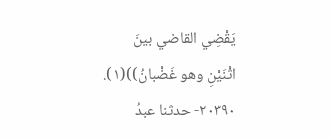يَقْضِي القاضي بينَ
اثْنَيْنِ وهو غَضْبانُ))(١).
٢٠٣٩٠- حدثنا عبدُ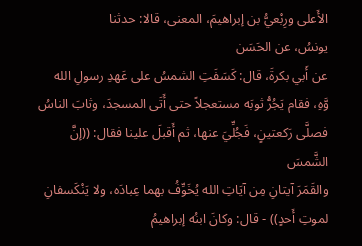الأَعلى ورِبْعيُّ بن إبراهيمَ، المعنى، قالا: حدثنا
يونسُ، عن الحَسَن
عن أَبي بكرةَ، قال: كَسَفَتِ الشمسُ على عَهدِ رسولِ الله
وَّهِ، فقام يَجُرُّ ثوبَه مستعجلاً حتى أَتَى المسجدَ، وثابَ الناسُ
فصلَّى رَكعتينٍ، فَجُلِّيَ عنها، ثم أَقبلَ علينا فقال: ((إنَّ الشَّمسَ
والقَمَرَ آيتانِ مِن آيَاتِ الله يُخَوِّفُ بهما عِبادَه، ولا يَنْكَسفانِ
لموتِ أَحدٍ)) - قال: وكانَ ابنُه إبراهيمُ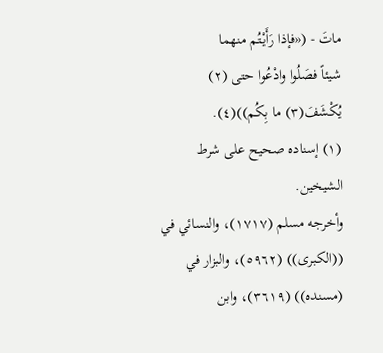ماتَ - («فإذا رَأَيْتُم منهما
شيئاً فصَلُوا وادْعُوا حتى (٢) يُكْشَفَ(٣) ما بِكُم))(٤).
(١) إسناده صحيح على شرط الشيخين.
وأخرجه مسلم (١٧١٧)، والنسائي في ((الكبرى)) (٥٩٦٢)، والبزار في
(مسنده)) (٣٦١٩)، وابن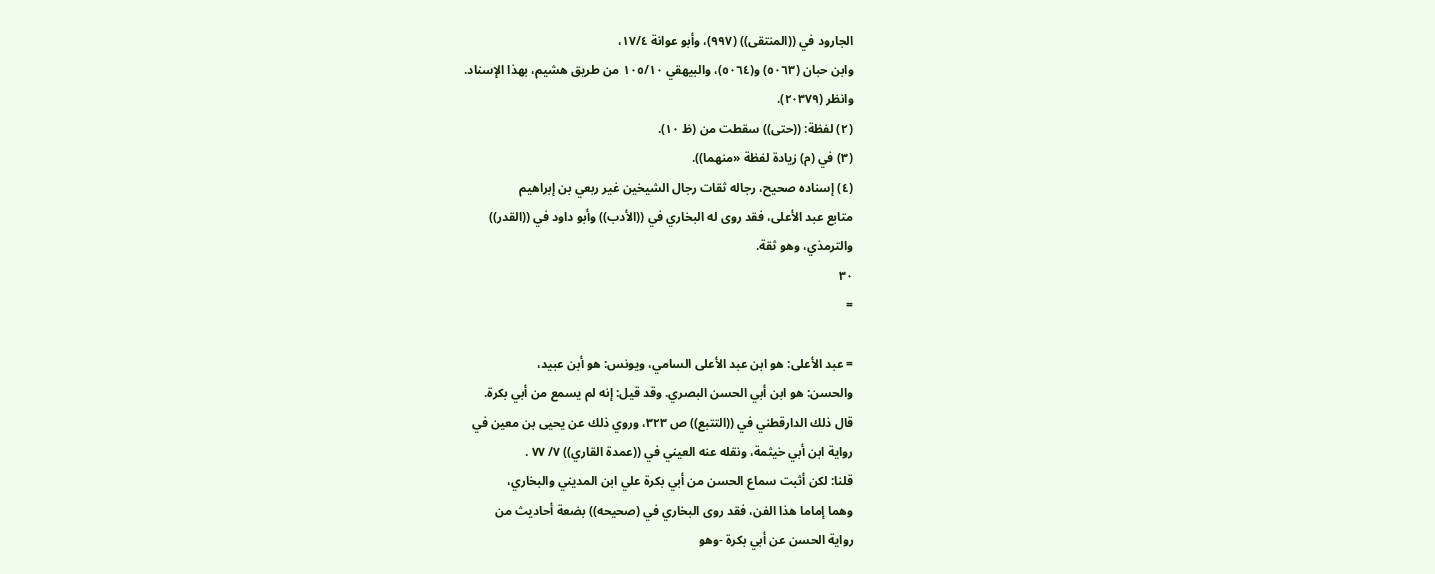الجارود في ((المنتقى)) (٩٩٧)، وأبو عوانة ١٧/٤،
وابن حبان (٥٠٦٣) و(٥٠٦٤)، والبيهقي ١٠٥/١٠ من طريق هشيم، بهذا الإسناد.
وانظر (٢٠٣٧٩).
(٢) لفظة: ((حتى)) سقطت من (ظ ١٠).
(٣) في (م) زيادة لفظة «منهما)).
(٤) إسناده صحيح، رجاله ثقات رجال الشيخين غير ربعي بن إبراهيم
متابع عبد الأعلى، فقد روى له البخاري في ((الأدب)) وأبو داود في ((القدر))
والترمذي، وهو ثقة.
٣٠
=

= عبد الأعلى: هو ابن عبد الأعلى السامي، ويونس: هو أبن عبيد،
والحسن: هو ابن أبي الحسن البصري. وقد قيل: إنه لم يسمع من أبي بكرة.
قال ذلك الدارقطني في ((التتبع)) ص ٣٢٣، وروي ذلك عن يحيى بن معين في
رواية ابن أبي خيثمة، ونقله عنه العيني في ((عمدة القاري)) ٧/ ٧٧ .
قلنا: لكن أثبت سماع الحسن من أبي بكرة علي ابن المديني والبخاري،
وهما إماما هذا الفن، فقد روى البخاري في (صحيحه)) بضعة أحاديث من
رواية الحسن عن أبي بكرة -وهو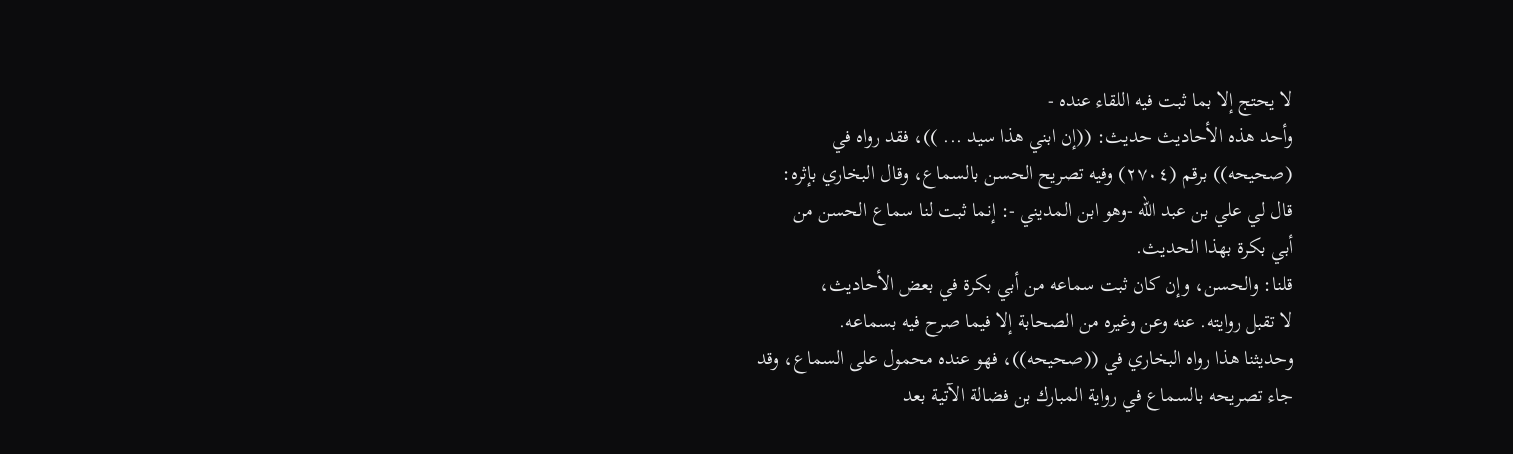لا يحتج إلا بما ثبت فيه اللقاء عنده -
وأحد هذه الأحاديث حديث: ((إن ابني هذا سيد ... ))، فقد رواه في
(صحيحه)) برقم (٢٧٠٤) وفيه تصريح الحسن بالسماع، وقال البخاري بإثره:
قال لي علي بن عبد الله -وهو ابن المديني -: إنما ثبت لنا سماع الحسن من
أبي بكرة بهذا الحديث.
قلنا: والحسن، وإن كان ثبت سماعه من أبي بكرة في بعض الأحاديث،
لا تقبل روايته. عنه وعن وغيره من الصحابة إلا فيما صرح فيه بسماعه.
وحديثنا هذا رواه البخاري في ((صحيحه))، فهو عنده محمول على السماع، وقد
جاء تصريحه بالسماع في رواية المبارك بن فضالة الآتية بعد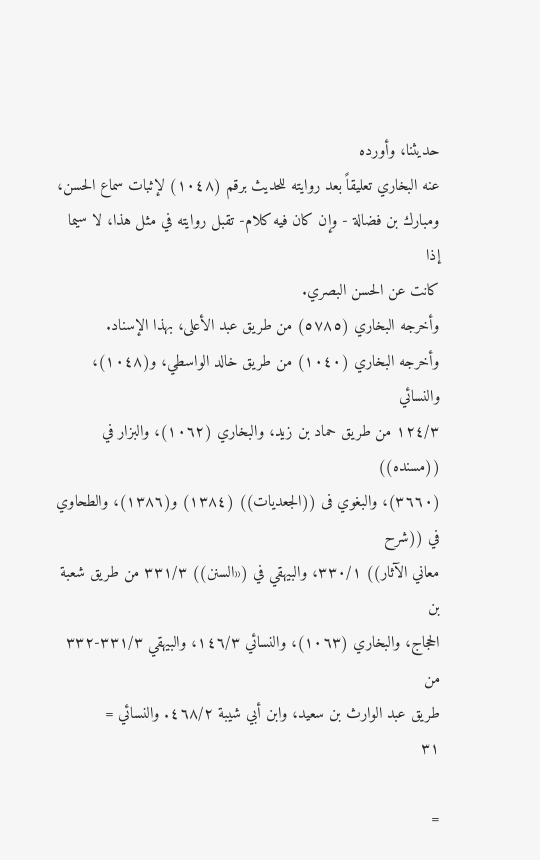حديثنا، وأورده
عنه البخاري تعليقاً بعد روايته للحديث برقم (١٠٤٨) لإثبات سماع الحسن،
ومبارك بن فضالة - وإن كان فيه كلام- تقبل روايته في مثل هذا، لا سيما إذا
كانت عن الحسن البصري.
وأخرجه البخاري (٥٧٨٥) من طريق عبد الأعلى، بهذا الإسناد.
وأخرجه البخاري (١٠٤٠) من طريق خالد الواسطي، و(١٠٤٨)، والنسائي
١٢٤/٣ من طريق حماد بن زيد، والبخاري (١٠٦٢)، والبزار في ((مسنده))
(٣٦٦٠)، والبغوي فى ((الجعديات)) (١٣٨٤) و(١٣٨٦)، والطحاوي في ((شرح
معاني الآثار)) ٣٣٠/١، والبيهقي في («السنن)) ٣٣١/٣ من طريق شعبة بن
الحجاج، والبخاري (١٠٦٣)، والنسائي ١٤٦/٣، والبيهقي ٣٣١/٣-٣٣٢ من
طريق عبد الوارث بن سعيد، وابن أبي شيبة ٤٦٨/٢. والنسائي =
٣١

=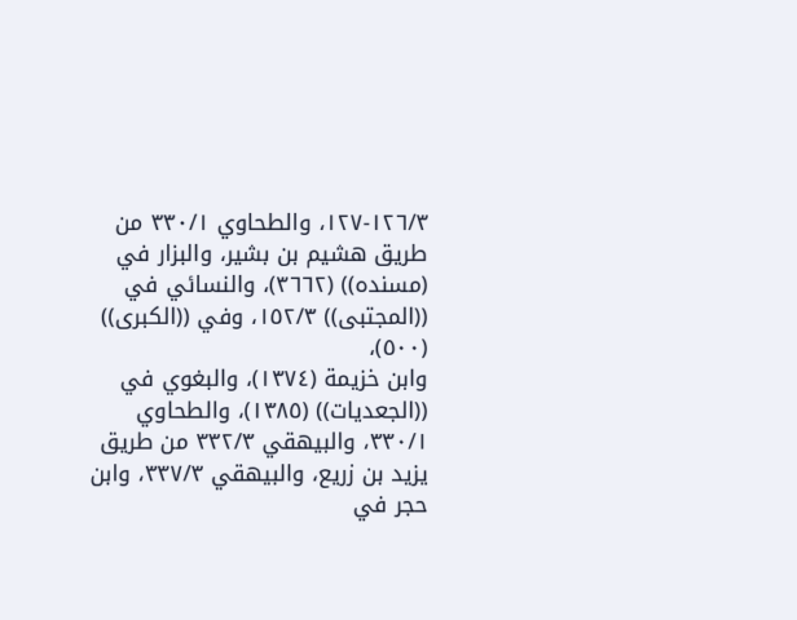١٢٦/٣-١٢٧، والطحاوي ٣٣٠/١ من طريق هشيم بن بشير، والبزار في
(مسنده)) (٣٦٦٢)، والنسائي في ((المجتبى)) ١٥٢/٣، وفي ((الكبرى)) (٥٠٠)،
وابن خزيمة (١٣٧٤)، والبغوي في ((الجعديات)) (١٣٨٥)، والطحاوي
٣٣٠/١، والبيهقي ٣٣٢/٣ من طريق يزيد بن زريع، والبيهقي ٣٣٧/٣، وابن
حجر في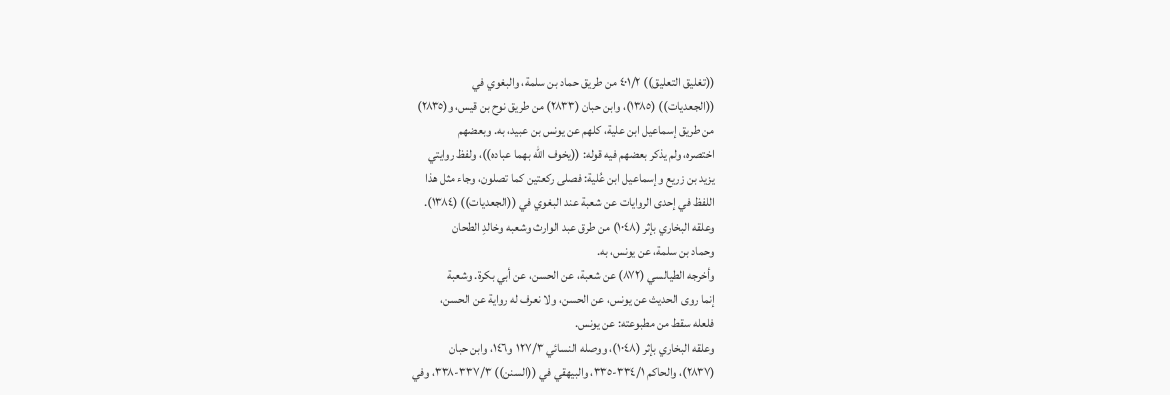((تغليق التعليق)) ٤٠١/٢ من طريق حماد بن سلمة، والبغوي في
((الجعدیات)) (١٣٨٥)، وابن حبان (٢٨٣٣) من طريق نوح بن قيس، و(٢٨٣٥)
من طريق إسماعيل ابن علية، كلهم عن يونس بن عبيد، به. وبعضهم
اختصره، ولم يذكر بعضهم فيه قوله: ((يخوف الله بهما عباده))، ولفظ روايتي
يزيد بن زريع وإسماعيل ابن عُلية: فصلى ركعتين كما تصلون، وجاء مثل هذا
اللفظ في إحدى الروايات عن شعبة عند البغوي في ((الجعديات)) (١٣٨٤).
وعلقه البخاري بإثر (١٠٤٨) من طرق عبد الوارث وشعبه وخالدِ الطحان
وحماد بن سلمة، عن يونس، به.
وأخرجه الطيالسي (٨٧٢) عن شعبة، عن الحسن، عن أبي بكرة. وشعبة
إنما روى الحديث عن يونس، عن الحسن، ولا نعرف له رواية عن الحسن،
فلعله سقط من مطبوعته: عن يونس.
وعلقه البخاري بإثر (١٠٤٨)، ووصله النسائي ١٢٧/٣ و١٤٦، وابن حبان
(٢٨٣٧)، والحاكم ٣٣٤/١-٣٣٥، والبيهقي في ((السنن)) ٣٣٧/٣-٣٣٨، وفي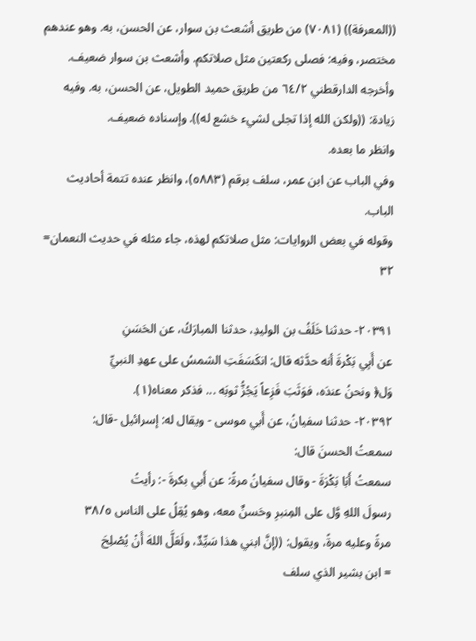((المعرفة)) (٧٠٨١) من طريق أشعث بن سوار، عن الحسن، به. وهو عندهم
مختصر، وفيه: فصلى ركعتين مثل صلاتكم. وأشعث بن سوار ضعيف.
وأخرجه الدارقطني ٦٤/٢ من طريق حميد الطويل، عن الحسن، به. وفيه
زيادة: ((ولكن الله إذا تجلى لشيء خشع له)). وإسناده ضعيف.
وانظر ما بعده.
وفي الباب عن ابن عمر، سلف برقم (٥٨٨٣)، وانظر عنده تتمة أحاديث
الباب.
وقوله في بعض الروايات: مثل صلاتكم لهذه، جاء مثله في حديث النعمان=
٣٢

٢٠٣٩١- حدثنا خَلَفُ بن الوليدِ، حدثنا المبارَكُ، عن الحَسَنِ
عن أَبِي بَكْرةَ أنه حدَّثه قال: انكَسَفَتِ الشمسُ على عهدِ النبيِّ
وَل﴿ ونحنُ عندَه، فوَثَبَ فَزِعاً يَجُزُّ ثوبَه ... فذكر معناه(١).
٢٠٣٩٢- حدثنا سفيانُ، عن أَبي موسى - ويقال له: إسرائيل -قال:
سمعتُ الحسنَ قال:
سمعتُ أَبَا بَكْرَةَ - وقال سفيانُ مرةً: عن أَبي بكرةَ -: رأيتُ
رسولَ اللهِ وَّل على المِنبرِ وحَسنٌ معه، وهو يُقِلُ على الناس ٣٨/٥
مرةً وعليه مرةً، ويقول: ((إنَّ ابني هذا سَيِّدٌ، ولَعَلَّ اللهَ أَنْ يُصْلِحَ
= ابن بشير الذي سلف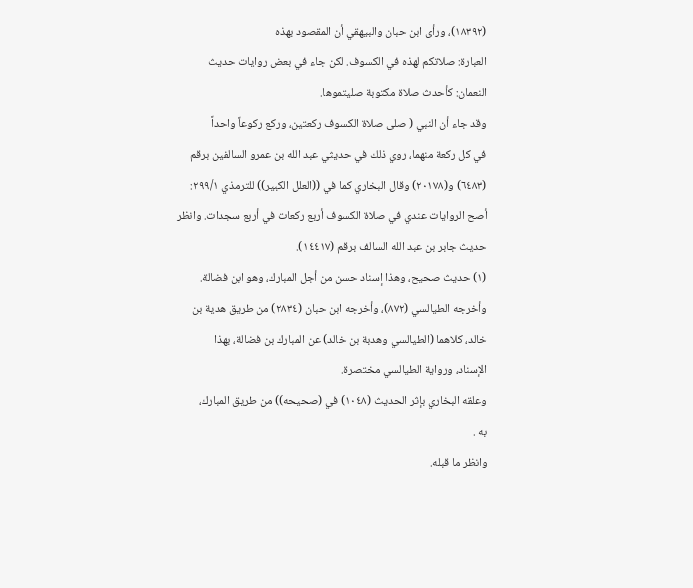(١٨٣٩٢)، ورأى ابن حبان والبيهقي أن المقصود بهذه
العبارة: صلاتكم لهذه في الكسوف. لكن جاء في بعض روايات حديث
النعمان: كأحدث صلاة مكتوبة صليتموها.
وقد جاء أن النبي ( صلى صلاة الكسوف ركعتين، وركع ركوعاً واحداً
في كل ركعة منهما، روي ذلك في حديثي عبد الله بن عمرو السالفين برقم
(٦٤٨٣) و(٢٠١٧٨) وقال البخاري كما في ((العلل الكبير)) للترمذي ٢٩٩/١:
أصح الروايات عندي في صلاة الكسوف أربع ركعات في أربع سجدات. وانظر
حديث جابر بن عبد الله السالف برقم (١٤٤١٧).
(١) حديث صحيح، وهذا إسناد حسن من أجل المبارك، وهو ابن فضالة.
وأخرجه الطيالسي (٨٧٢)، وأخرجه ابن حبان (٢٨٣٤) من طريق هدية بن
خالد، كلاهما (الطيالسي وهدبة بن خالد) عن المبارك بن فضالة، بهذا
الإسناد، ورواية الطيالسي مختصرة.
وعلقه البخاري بإثر الحديث (١٠٤٨) في (صحيحه)) من طريق المبارك،
به .
وانظر ما قبله.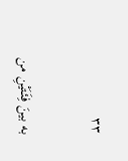٣٣

به بينَ فِئَتَيْنِ من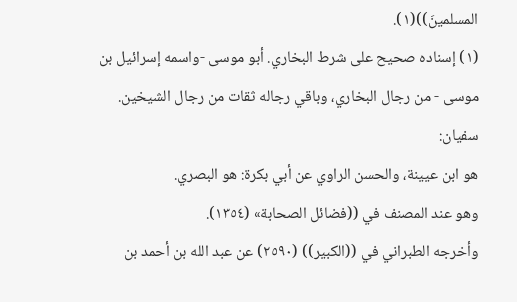المسلمينَ))(١).
(١) إسناده صحيح على شرط البخاري. أبو موسى -واسمه إسرائيل بن
موسى - من رجال البخاري، وباقي رجاله ثقات من رجال الشيخين. سفيان:
هو ابن عيينة، والحسن الراوي عن أبي بكرة: هو البصري.
وهو عند المصنف في ((فضائل الصحابة» (١٣٥٤).
وأخرجه الطبراني في ((الكبير)) (٢٥٩٠) عن عبد الله بن أحمد بن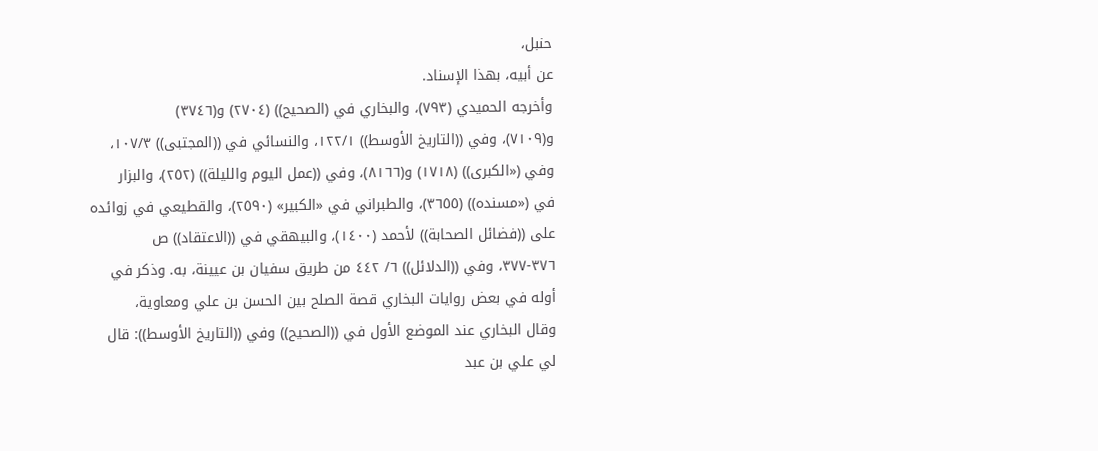حنبل،
عن أبيه، بهذا الإسناد.
وأخرجه الحميدي (٧٩٣)، والبخاري في (الصحيح)) (٢٧٠٤) و(٣٧٤٦)
و(٧١٠٩)، وفي ((التاريخ الأوسط)) ١٢٢/١، والنسائي في ((المجتبى)) ١٠٧/٣،
وفي («الكبرى)) (١٧١٨) و(٨١٦٦)، وفي ((عمل اليوم والليلة)) (٢٥٢)، والبزار
في («مسنده)) (٣٦٥٥)، والطبراني في «الكبير» (٢٥٩٠)، والقطيعي في زوائده
على ((فضائل الصحابة)) لأحمد (١٤٠٠)، والبيهقي في ((الاعتقاد)) ص
٣٧٦-٣٧٧، وفي ((الدلائل)) ٦/ ٤٤٢ من طريق سفيان بن عيينة، به. وذكر في
أوله في بعض روايات البخاري قصة الصلح بين الحسن بن علي ومعاوية،
وقال البخاري عند الموضع الأول في ((الصحيح)) وفي ((التاريخ الأوسط)): قال
لي علي بن عبد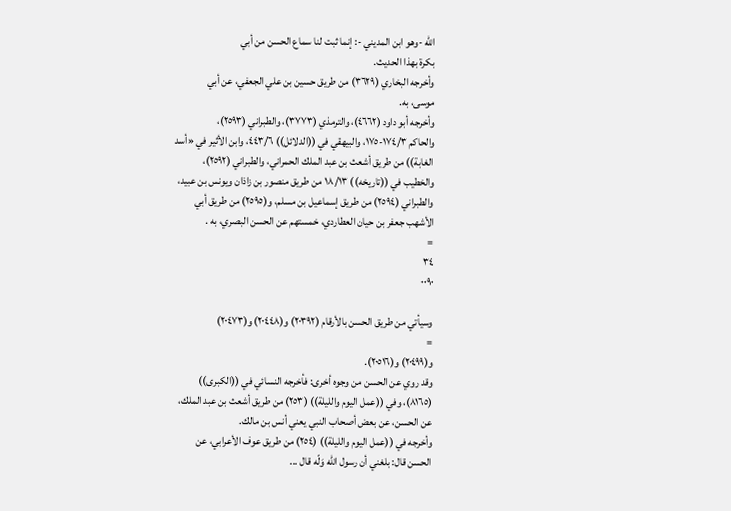الله -وهو ابن المديني -: إنما ثبت لنا سماع الحسن من أبي
بكرة بهذا الحديث.
وأخرجه البخاري (٣٦٢٩) من طريق حسين بن علي الجعفي، عن أبي
موسی، به.
وأخرجه أبو داود (٤٦٦٢)، والترمذي (٣٧٧٣)، والطبراني (٢٥٩٣)،
والحاكم ١٧٤/٣-١٧٥، والبيهقي في ((الدلائل)) ٤٤٣/٦، وابن الأثير في «أسد
الغابة)) من طريق أشعث بن عبد الملك الحمراني، والطبراني (٢٥٩٢)،
والخطيب في ((تاريخه)) ١٨/١٣ من طريق منصور بن زاذان ويونس بن عبيد،
والطبراني (٢٥٩٤) من طريق إسماعيل بن مسلم، و(٢٥٩٥) من طريق أبي
الأشهب جعفر بن حيان العطاردي، خمستهم عن الحسن البصري، به .
=
٣٤
٠٠٩٠

وسيأتي من طريق الحسن بالأرقام (٢٠٣٩٢) و(٢٠٤٤٨) و(٢٠٤٧٣)
=
و(٢٠٤٩٩) و(٢٠٥١٦).
وقد روي عن الحسن من وجوه أخرى: فأخرجه النسائي في ((الكبرى))
(٨١٦٥)، وفي ((عمل اليوم والليلة)) (٢٥٣) من طريق أشعث بن عبد الملك،
عن الحسن، عن بعض أصحاب النبي يعني أنس بن مالك.
وأخرجه في ((عمل اليوم والليلة)) (٢٥٤) من طريق عوف الأعرابي، عن
الحسن قال: بلغني أن رسول الله وَلّه قال ...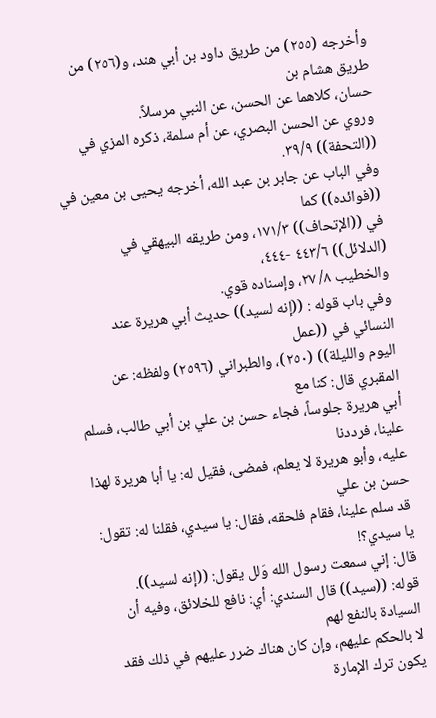وأخرجه (٢٥٥) من طريق داود بن أبي هند، و(٢٥٦) من طريق هشام بن
حسان، كلاهما عن الحسن، عن النبي مرسلاً.
وروي عن الحسن البصري، عن أم سلمة، ذكره المزي في ((التحفة)) ٣٩/٩.
وفي الباب عن جابر بن عبد الله، أخرجه يحيى بن معين في ((فوائده)) كما
في ((الإتحاف)) ١٧١/٣، ومن طريقه البيهقي في (الدلائل)) ٤٤٣/٦ -٤٤٤،
والخطيب ٨/ ٢٧، وإسناده قوي.
وفي باب قوله : ((إنه لسيد)) حديث أبي هريرة عند النسائي في ((عمل
اليوم والليلة)) (٢٥٠)، والطبراني (٢٥٩٦) ولفظه: عن المقبري قال: كنا مع
أبي هريرة جلوساً، فجاء حسن بن علي بن أبي طالب، فسلم علينا، فرددنا
عليه، وأبو هريرة لا يعلم، فمضى، فقيل له: يا أبا هريرة لهذا حسن بن علي
قد سلم علينا، فقام فلحقه، فقال: يا سيدي، فقلنا له: تقول: يا سيدي؟!
قال: إني سمعت رسول الله وَلل يقول: ((إنه لسيد)).
قوله: ((سيد)) قال السندي: أي: نافع للخلائق، وفيه أن السيادة بالنفع لهم
لا بالحكم عليهم، وإن كان هناك ضرر عليهم في ذلك فقد يكون ترك الإمارة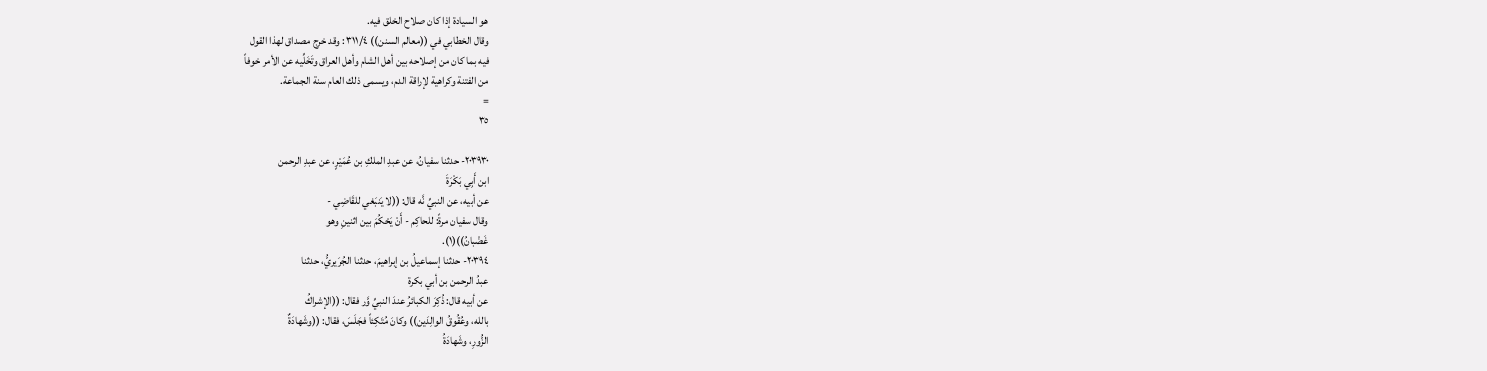هو السيادة إذا كان صلاح الخلق فيه.
وقال الخطابي في ((معالم السنن)) ٣١١/٤: وقد خرج مصداق لهذا القول
فيه بما كان من إصلاحه بين أهل الشام وأهل العراق وتَخَلِّيه عن الأمر خوفاً
من الفتنة وكراهية لإراقة الدم، ويسمى ذلك العام سنة الجماعة.
=
٣٥

٢٠٣٩٣٠- حدثنا سفيانُ، عن عبدِ الملكِ بن عُمَيْرٍ، عن عبدِ الرحمن
ابن أَبِي بَكْرَةَ
عن أبيه، عن النبيِّ نَّه قال: ((لا يَنبَغي للقَاضِي -
وقال سفيان مرةً: للحاكِم - أَنْ يَحْكُمَ بين اثنينِ وهو
غَضْبانُ))(١).
٢٠٣٩٤- حدثنا إسماعيلُ بن إبراهيمَ، حدثنا الجُرَيريُّ، حدثنا
عبدُ الرحمن بن أبي بكرة
عن أبيه قال: ذُكِرَ الكبائرُ عندَ النبيِّ وَّر فقال: ((الإشراكُ
بالله، وعُقُوقُ الوالِدَين)) وكانَ مُتَكِئاً فجَلَسَ، فقال: ((وشَهادَةٌ
الزُّورِ، وشَهادَةُ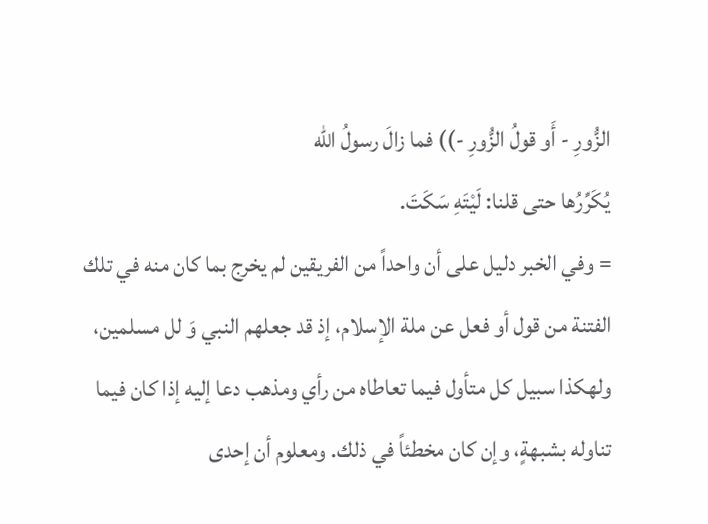الزُّورِ - أَو قولُ الزُّورِ -)) فما زالَ رسولُ الله
يُكَرِّرُها حتى قلنا: لَيْتَهِ سَكَتَ.
= وفي الخبر دليل على أن واحداً من الفريقين لم يخرج بما كان منه في تلك
الفتنة من قول أو فعل عن ملة الإسلام، إذ قد جعلهم النبي وَ لل مسلمين،
ولهكذا سبيل كل متأول فيما تعاطاه من رأي ومذهب دعا إليه إذا كان فيما
تناوله بشبهةٍ، وإن كان مخطئاً في ذلك. ومعلوم أن إحدى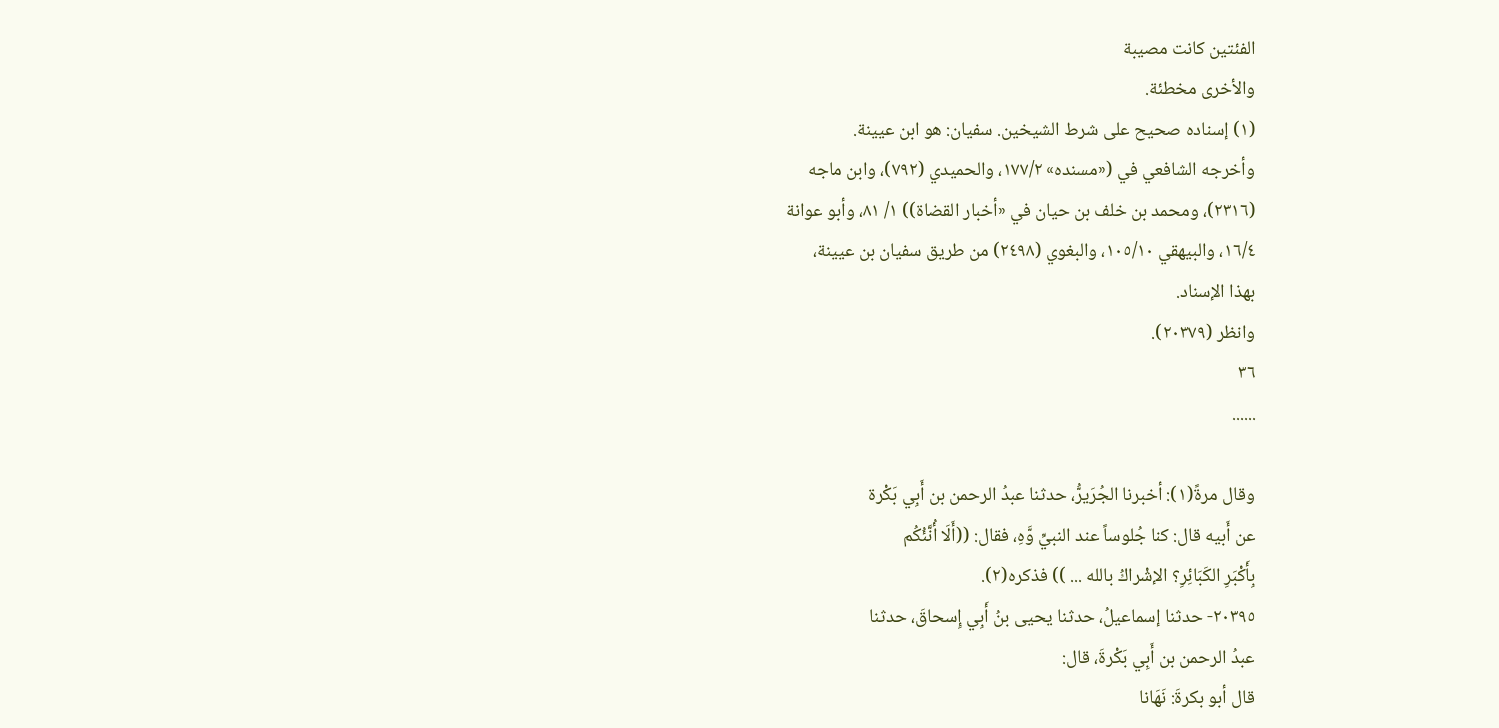الفئتين كانت مصيبة
والأخرى مخطئة.
(١) إسناده صحيح على شرط الشيخين. سفيان: هو ابن عيينة.
وأخرجه الشافعي في («مسنده» ١٧٧/٢، والحميدي (٧٩٢)، وابن ماجه
(٢٣١٦)، ومحمد بن خلف بن حيان في «أخبار القضاة)) ١/ ٨١، وأبو عوانة
١٦/٤، والبيهقي ١٠٥/١٠، والبغوي (٢٤٩٨) من طريق سفيان بن عيينة،
بهذا الإسناد.
وانظر (٢٠٣٧٩).
٣٦
......

وقال مرةً(١): أخبرنا الجُرَيرُّ، حدثنا عبدُ الرحمن بن أَبِي بَكْرة
عن أَبيه قال: كنا جُلوساً عند النبيِّ وَّهِ، فقال: ((أَلَا أُنَّئُكُم
بِأَكْبَرِ الكَبَائِرِ؟ الإشْراكُ بالله ... )) فذكره(٢).
٢٠٣٩٥- حدثنا إسماعيلُ، حدثنا يحيى بنُ أَبِي إِسحاقَ، حدثنا
عبدُ الرحمن بن أَبِي بَكْرةَ، قال:
قال أبو بكرةَ: نَهَانا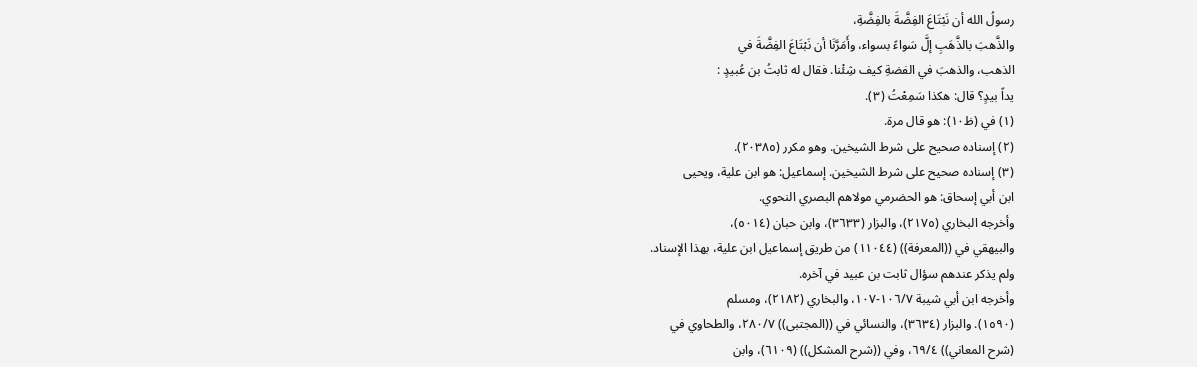رسولُ الله أن نَبْتَاعَ الفِضَّةَ بالفِضَّةِ،
والذَّهبَ بالذَّهَبِ إلَّ سَواءً بسواء، وأَمَرَّنَا أن نَبْتَاعَ الفِضَّةَ في
الذهب، والذهبَ في الفضةِ كيف شِئْنا. فقال له ثابتُ بن عُبيدٍ :
يداً بيدٍ؟ قال: هكذا سَمِعْتُ (٣).
(١) في (ظ١٠): هو قال مرة.
(٢) إسناده صحيح على شرط الشيخين. وهو مكرر (٢٠٣٨٥).
(٣) إسناده صحيح على شرط الشيخين. إسماعيل: هو ابن علية، ويحيى
ابن أبي إسحاق: هو الحضرمي مولاهم البصري النحوي.
وأخرجه البخاري (٢١٧٥)، والبزار (٣٦٣٣)، وابن حبان (٥٠١٤)،
والبيهقي في ((المعرفة)) (١١٠٤٤) من طريق إسماعيل ابن علية، بهذا الإسناد.
ولم يذكر عندهم سؤال ثابت بن عبيد في آخره.
وأخرجه ابن أبي شيبة ١٠٦/٧-١٠٧، والبخاري (٢١٨٢)، ومسلم
(١٥٩٠). والبزار (٣٦٣٤)، والنسائي في ((المجتبى)) ٢٨٠/٧، والطحاوي في
(شرح المعاني)) ٦٩/٤، وفي ((شرح المشكل)) (٦١٠٩)، وابن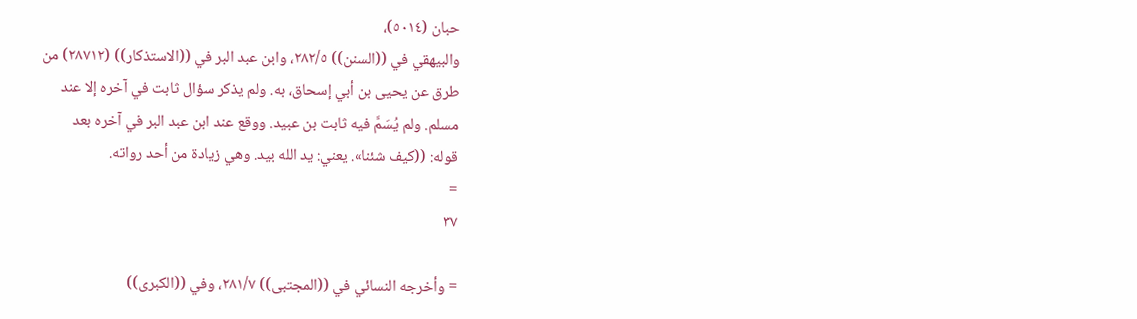حبان (٥٠١٤)،
والبيهقي في ((السنن)) ٢٨٢/٥، وابن عبد البر في ((الاستذكار)) (٢٨٧١٢) من
طرق عن يحيى بن أبي إسحاق، به. ولم يذكر سؤال ثابت في آخره إلا عند
مسلم. ولم يُسَمَّ فيه ثابت بن عبيد. ووقع عند ابن عبد البر في آخره بعد
قوله: ((كيف شئنا». يعني: يد الله بيد. وهي زيادة من أحد رواته.
=
٣٧

= وأخرجه النسائي في ((المجتبى)) ٢٨١/٧، وفي ((الكبرى))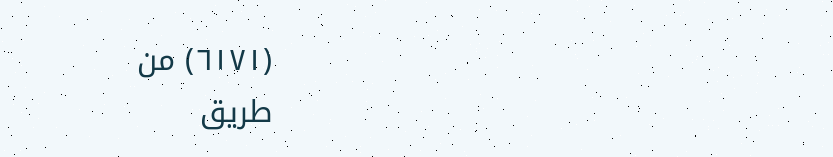(٦١٧١) من
طريق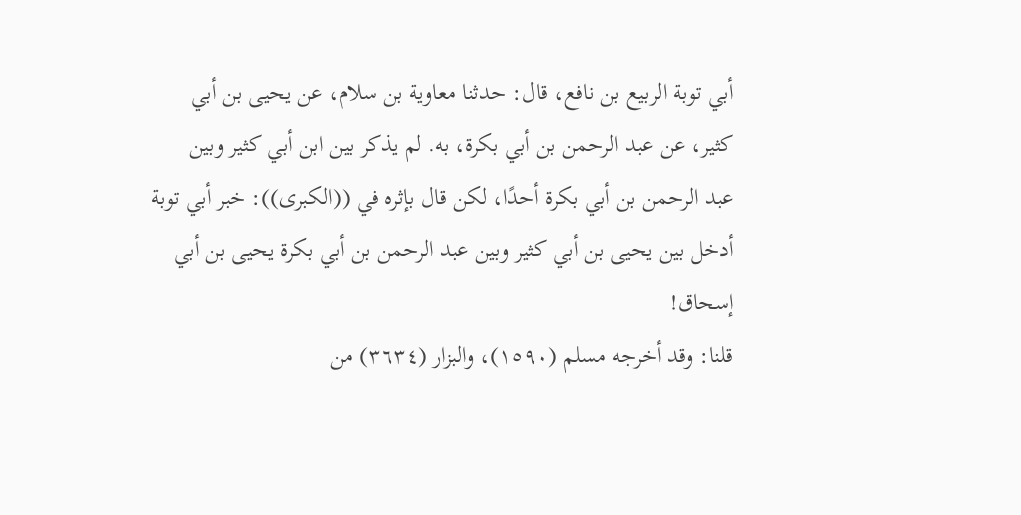أبي توبة الربيع بن نافع، قال: حدثنا معاوية بن سلام، عن يحيى بن أبي
كثير، عن عبد الرحمن بن أبي بكرة، به. لم يذكر بين ابن أبي كثير وبين
عبد الرحمن بن أبي بكرة أحدًا، لكن قال بإثره في ((الكبرى)): خبر أبي توبة
أدخل بين يحيى بن أبي كثير وبين عبد الرحمن بن أبي بكرة يحيى بن أبي
إسحاق!
قلنا: وقد أخرجه مسلم (١٥٩٠)، والبزار (٣٦٣٤) من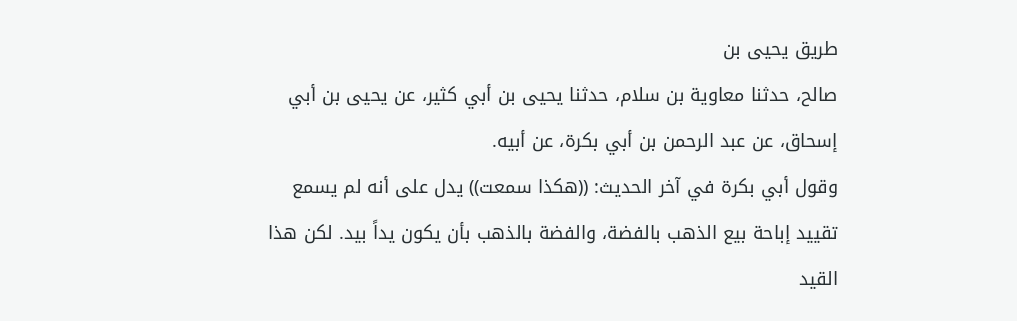طريق يحيى بن
صالح، حدثنا معاوية بن سلام، حدثنا يحيى بن أبي كثير، عن يحيى بن أبي
إسحاق، عن عبد الرحمن بن أبي بكرة، عن أبيه.
وقول أبي بكرة في آخر الحديث: ((هكذا سمعت)) يدل على أنه لم يسمع
تقييد إباحة بيع الذهب بالفضة، والفضة بالذهب بأن يكون يداً بيد. لكن هذا
القيد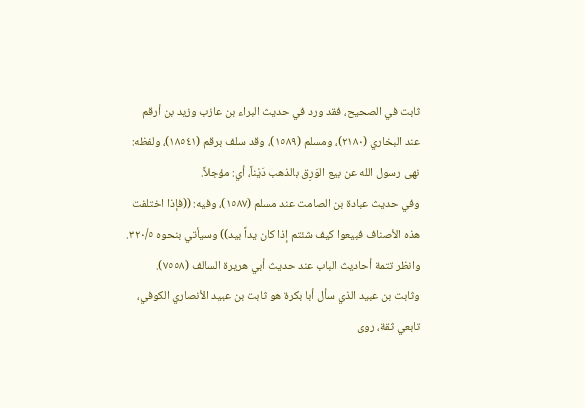ثابت في الصحيح، فقد ورد في حديث البراء بن عازب وزيد بن أرقم
عند البخاري (٢١٨٠)، ومسلم (١٥٨٩)، وقد سلف برقم (١٨٥٤١)، ولفظه:
نهى رسول الله عن بيع الوَرِق بالذهب دَيْناً، أي: مؤجلاً.
وفي حديث عبادة بن الصامت عند مسلم (١٥٨٧)، وفيه: ((فإذا اختلفت
هذه الأصناف فبيعوا كيف شئتم إذا كان يداً بيد)) وسيأتي بنحوه ٣٢٠/٥.
وانظر تتمة أحاديث الباب عند حديث أبي هريرة السالف (٧٥٥٨).
وثابت بن عبيد الذي سأل أبا بكرة هو ثابت بن عبيد الأنصاري الكوفي،
تابعي ثقة، روى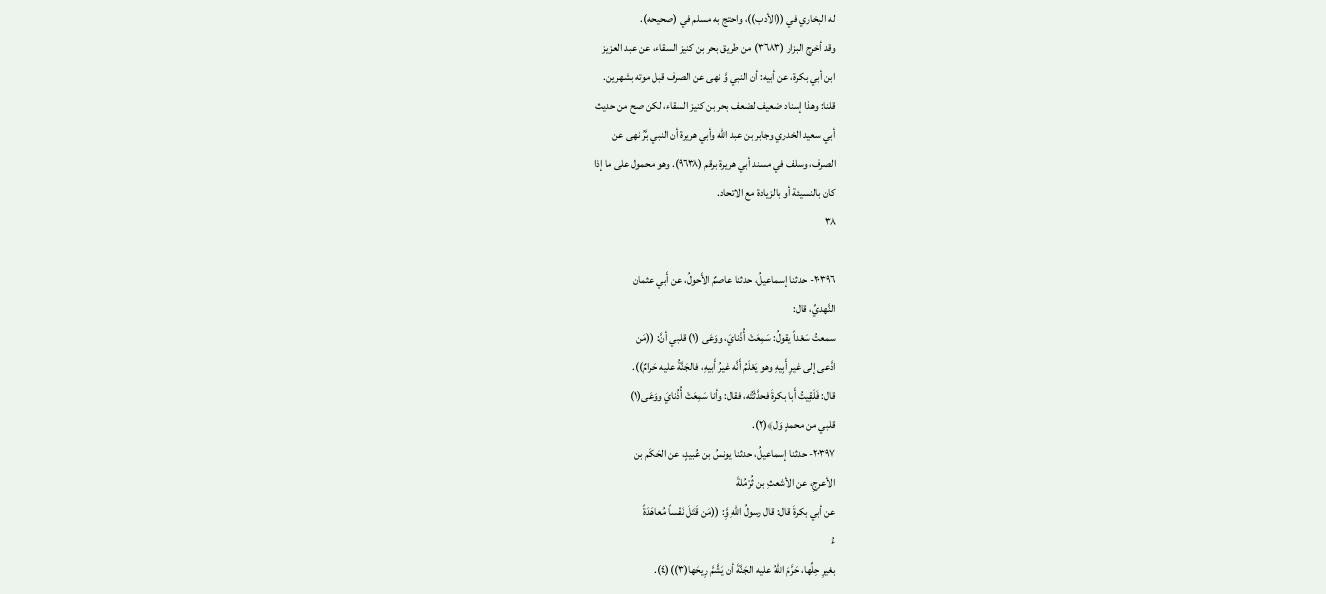له البخاري في ((الأدب))، واحتج به مسلم في (صحيحه).
وقد أخرج البزار (٣٦٨٣) من طريق بحر بن كنيز السقاء، عن عبد العزيز
ابن أبي بكرة، عن أبيه: أن النبي وَّ نهى عن الصرف قبل موته بشهرين.
قلنا: وهذا إسناد ضعيف لضعف بحر بن كنيز السقاء، لكن صح من حديث
أبي سعيد الخدري وجابر بن عبد الله وأبي هريرة أن النبي بَّرُ نهى عن
الصرف، وسلف في مسند أبي هريرة برقم (٩٦٣٨). وهو محمول على ما إذا
كان بالنسيئة أو بالزيادة مع الاتحاد.
٣٨

٢٠٣٩٦- حدثنا إسماعيلُ، حدثنا عاصمٌ الأَحولُ، عن أَبي عثمان
النَّهديِّ، قال:
سمعتُ سَعْداً يقولُ: سَمِعَتْ أُذْنايَ، ووَعَى (١) قلبي أنَّ: ((مَن
ادَّعى إلى غيرِ أَبِيهِ وهو يَعْلَمُ أَنَّه غيرُ أَبيهِ، فالجَنَّةُ عليه حَرامٌ)).
قال: فَلَقِيتُ أَبا بكرةَ فحدَّثْتُه، فقال: وأنا سَمِعَتْ أُذُنايَ ووَعَى(١)
قلبي من محمدٍ وَل﴾(٢).
٢٠٣٩٧- حدثنا إسماعيلُ، حدثنا يونسُ بن عُبيدٍ، عن الحَكَم بن
الأعرجِ، عن الأشعثِ بن ثُرْمُلةَ
عن أبي بكرةَ قال: قال رسولُ اللهِ وَِّ: ((مَن قَتَلَ نَفْساً مُعاهَدَةً
ءُ
بغيرِ حِلِّها، حَرَّمَ اللهُ عليه الجَنَّةَ أن يَشَّمَّ رِيحَها(٣))(٤).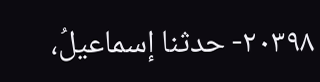٢٠٣٩٨- حدثنا إسماعيلُ،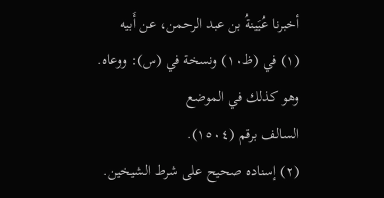أخبرنا عُيَينةُ بن عبد الرحمن، عن أَبيه
(١) في (ظ١٠) ونسخة في (س): ووعاه. وهو كذلك في الموضع
السالف برقم (١٥٠٤).
(٢) إسناده صحيح على شرط الشيخين.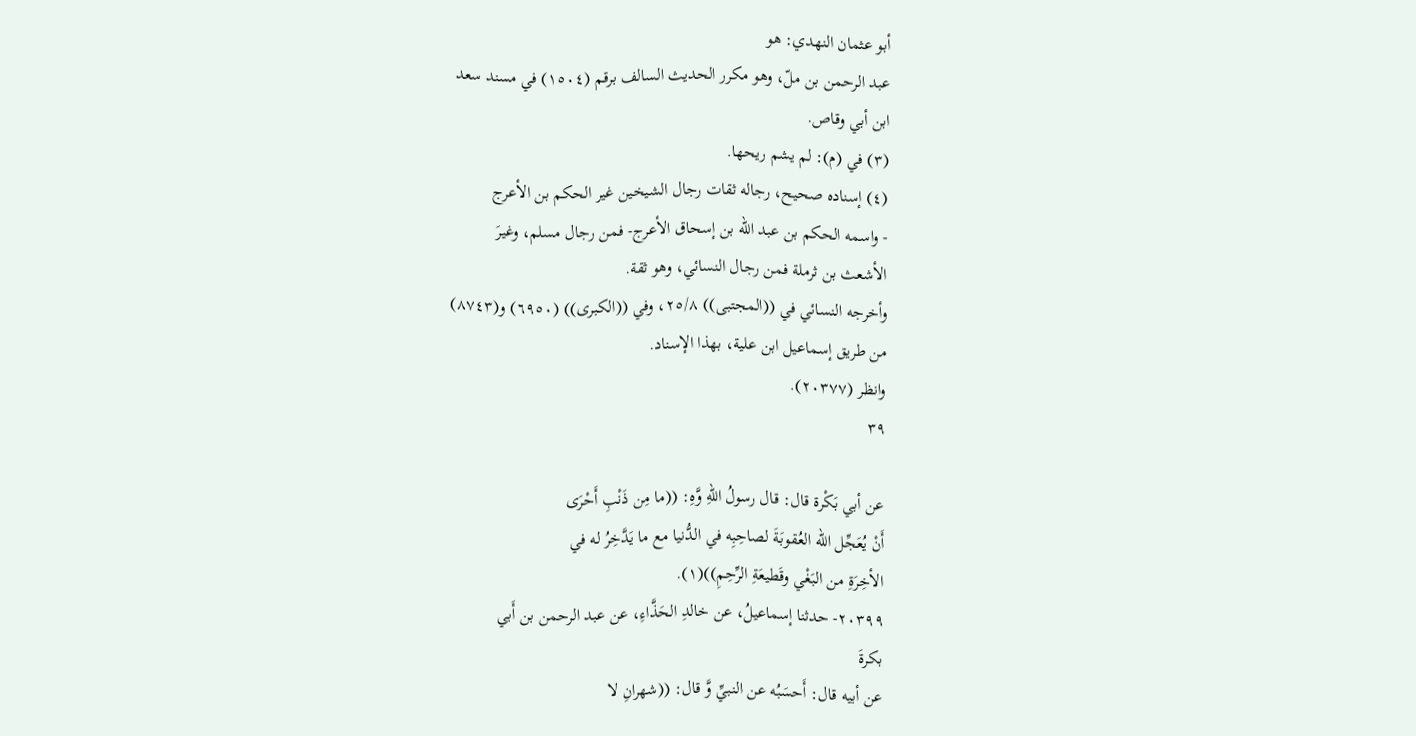أبو عثمان النهدي: هو
عبد الرحمن بن ملّ، وهو مكرر الحديث السالف برقم (١٥٠٤) في مسند سعد
ابن أبي وقاص.
(٣) في (م): لم يشم ريحها.
(٤) إسناده صحيح، رجاله ثقات رجال الشيخين غير الحكم بن الأعرج
- واسمه الحكم بن عبد الله بن إسحاق الأعرج- فمن رجال مسلم، وغيرَ
الأشعث بن ثرملة فمن رجال النسائي، وهو ثقة.
وأخرجه النسائي في ((المجتبى)) ٢٥/٨، وفي ((الكبرى)) (٦٩٥٠) و(٨٧٤٣)
من طريق إسماعيل ابن علية، بهذا الإسناد.
وانظر (٢٠٣٧٧).
٣٩

عن أبي بَكْرة قال: قال رسولُ اللهِ وَّهِ: ((ما مِن ذَنْبِ أَحْرَى
أَنْ يُعَجِّل الله العُقوبَةَ لصاحِبِه في الدُّنيا مع ما يَدَّخِرُ له في
الأخِرَةِ من البَغْي وقَطيعَةِ الرِّحِمِ))(١).
٢٠٣٩٩- حدثنا إسماعيلُ، عن خالدِ الحَذَّاءِ، عن عبد الرحمن بن أَبي
بكرةَ
عن أبيه قال: أَحسَبُه عن النبيِّ وَّ قال: ((شهرانِ لا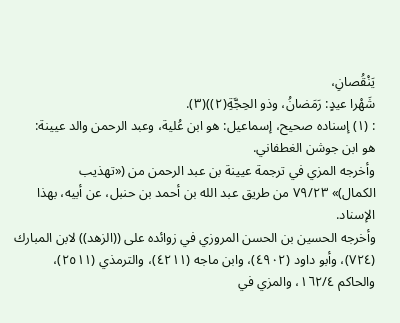يَنْقُصانِ،
شَهْرا عيدٍ: رَمَضانُ، وذو الحِجَّةِ(٢))(٣).
: (١) إسناده صحيح، إسماعيل: هو ابن عُلية، وعبد الرحمن والد عيينة:
هو ابن جوشن الغطفاني.
وأخرجه المزي في ترجمة عيينة بن عبد الرحمن من («تهذيب
الكمال)» ٧٩/٢٣ من طريق عبد الله بن أحمد بن حنبل، عن أبيه، بهذا
الإسناد.
وأخرجه الحسين بن الحسن المروزي في زوائده على ((الزهد)) لابن المبارك
(٧٢٤)، وأبو داود (٤٩٠٢)، وابن ماجه (٤٢١١)، والترمذي (٢٥١١)،
والحاكم ١٦٢/٤، والمزي في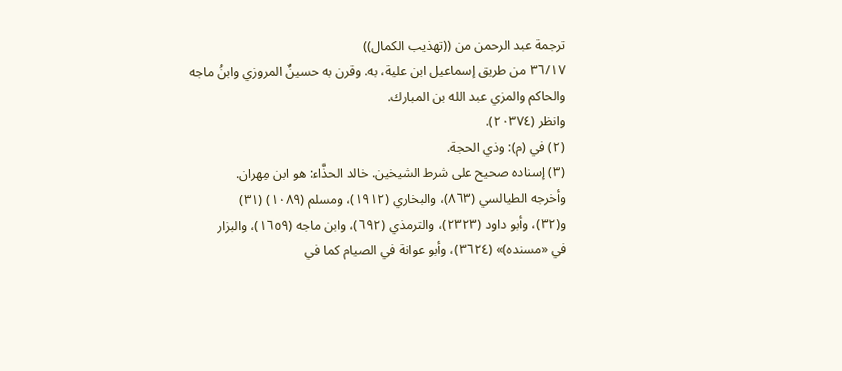ترجمة عبد الرحمن من ((تهذيب الكمال))
٣٦/١٧ من طريق إسماعيل ابن علية، به. وقرن به حسينٌ المروزي وابنُ ماجه
والحاكم والمزي عبد الله بن المبارك.
وانظر (٢٠٣٧٤).
(٢) في (م): وذي الحجة.
(٣) إسناده صحيح على شرط الشيخين. خالد الحذَّاء: هو ابن مِهران.
وأخرجه الطيالسي (٨٦٣)، والبخاري (١٩١٢)، ومسلم (١٠٨٩) (٣١)
و(٣٢)، وأبو داود (٢٣٢٣)، والترمذي (٦٩٢)، وابن ماجه (١٦٥٩)، والبزار
في «مسنده)» (٣٦٢٤)، وأبو عوانة في الصيام كما في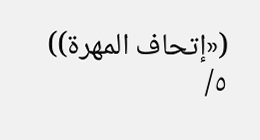(«إتحاف المهرة)) ٥/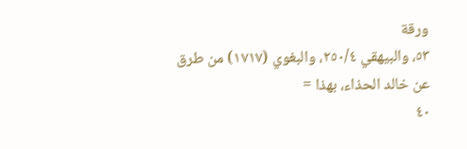ورقة
٥٣، والبيهقي ٢٥٠/٤، والبغوي (١٧١٧) من طرق عن خالد الحذاء، بهذا =
٤٠